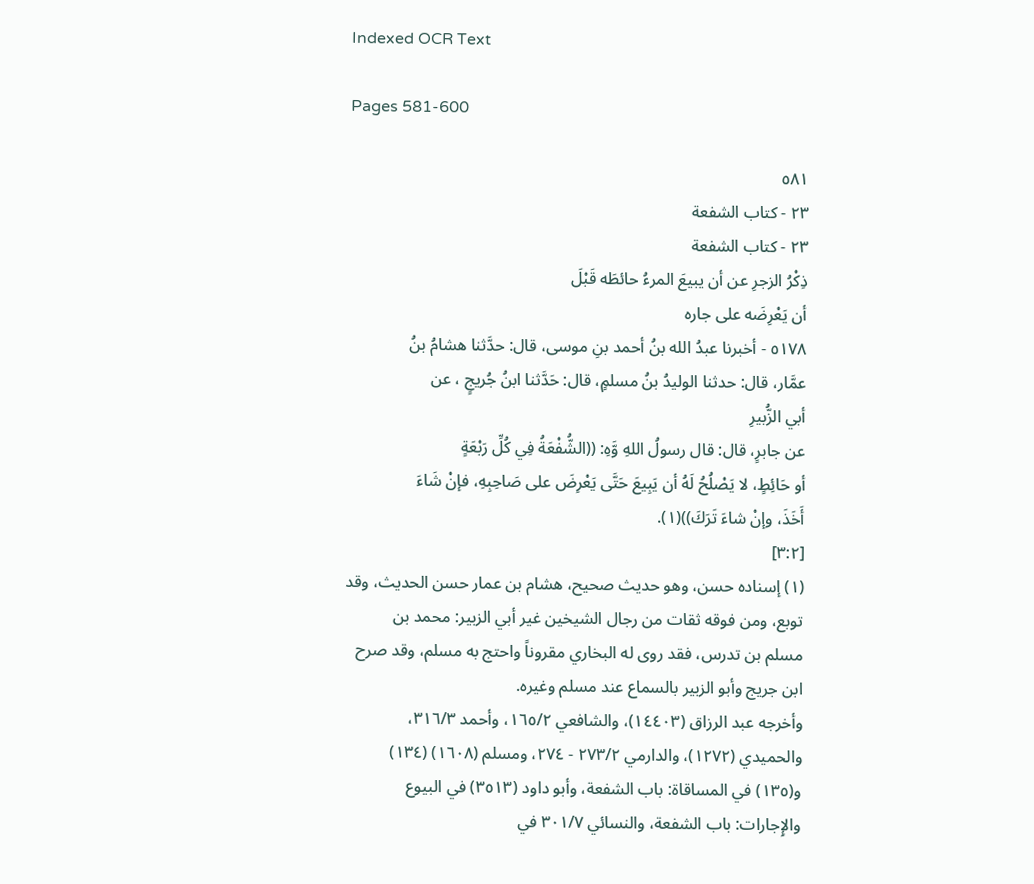Indexed OCR Text

Pages 581-600

٥٨١
٢٣ - كتاب الشفعة
٢٣ - كتاب الشفعة
ذِكْرُ الزجرِ عن أن يبيعَ المرءُ حائطَه قَبْلَ
أن يَعْرِضَه على جاره
٥١٧٨ - أخبرنا عبدُ الله بنُ أحمد بنِ موسى، قال: حدَّثنا هشامُ بنُ
عمَّار، قال: حدثنا الوليدُ بنُ مسلمٍ، قال: حَدَّثنا ابنُ جُريجٍ ، عن
أبي الزُّبيرِ
عن جابرٍ، قال: قال رسولُ اللهِ وَّهِ: ((الشُّفْعَةُ فِي كُلِّ رَبْعَةٍ
أو حَائِطٍ، لا يَصْلُحُ لَهُ أن يَبِيعَ حَتَّى يَعْرِضَ على صَاحِبِهِ، فإنْ شَاءَ
أَخَذَ، وإنْ شاءَ تَرَكَ))(١).
[٣:٢]
(١) إسناده حسن، وهو حديث صحيح، هشام بن عمار حسن الحديث، وقد
توبع، ومن فوقه ثقات من رجال الشيخين غير أبي الزبير: محمد بن
مسلم بن تدرس، فقد روى له البخاري مقروناً واحتج به مسلم، وقد صرح
ابن جريج وأبو الزبير بالسماع عند مسلم وغيره.
وأخرجه عبد الرزاق (١٤٤٠٣)، والشافعي ١٦٥/٢، وأحمد ٣١٦/٣،
والحميدي (١٢٧٢)، والدارمي ٢٧٣/٢ - ٢٧٤، ومسلم (١٦٠٨) (١٣٤)
و(١٣٥) في المساقاة: باب الشفعة، وأبو داود (٣٥١٣) في البيوع
والإِجارات: باب الشفعة، والنسائي ٣٠١/٧ في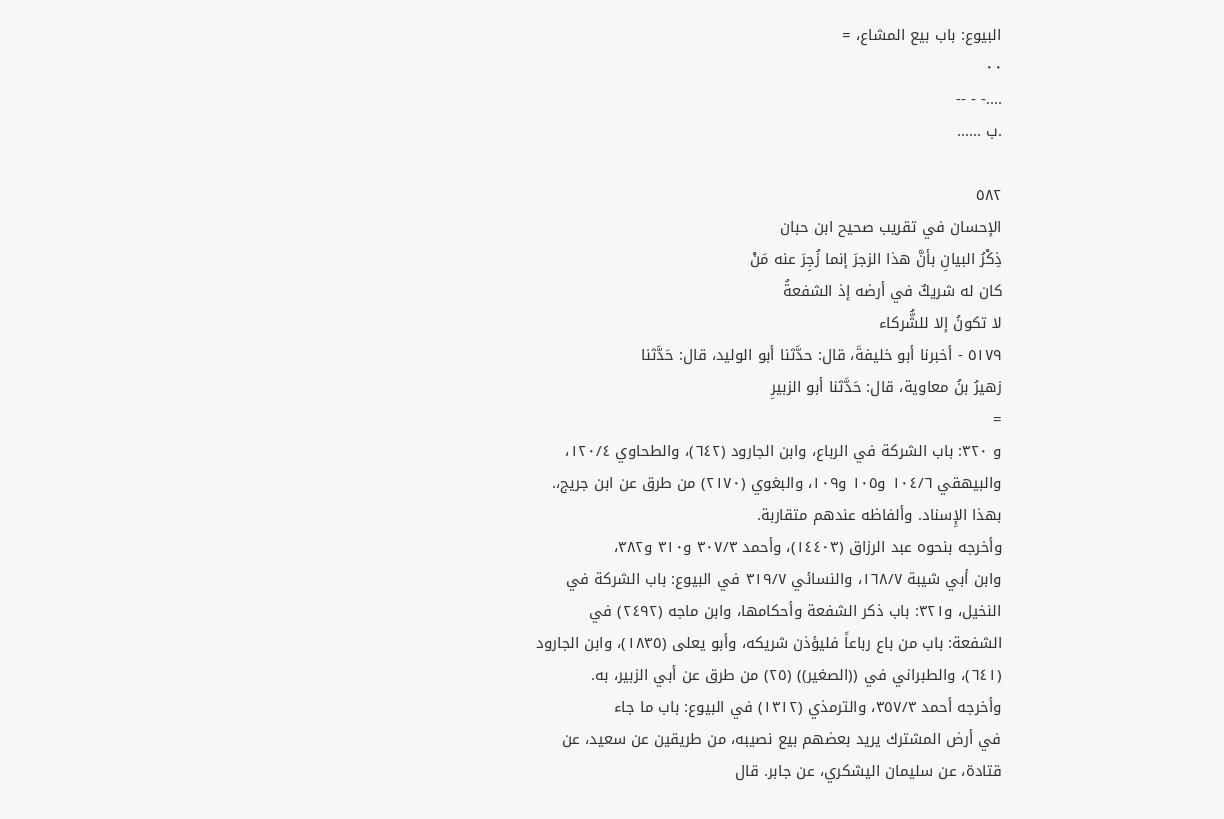البيوع: باب بيع المشاع، =
٠٠
....- - --
.ب ......

٥٨٢
الإحسان في تقريب صحيح ابن حبان
ذِكْرُ البیانِ بأنَّ هذا الزجرَ إنما زُجِرَ عنه مَنْ
كان له شريكٌ في أرضه إذ الشفعةُ
لا تكونُ إلا للشُّركاء
٥١٧٩ - أخبرنا أبو خليفةَ، قال: حدَّثنا أبو الوليد، قال: حَدَّثنا
زهيرُ بنُ معاوية، قال: حَدَّثنا أبو الزبيرِ
=
و ٣٢٠: باب الشركة في الرباع، وابن الجارود (٦٤٢)، والطحاوي ١٢٠/٤،
والبيهقي ١٠٤/٦ و١٠٥ و١٠٩، والبغوي (٢١٧٠) من طرق عن ابن جريج،.
بهذا الإِسناد. وألفاظه عندهم متقاربة.
وأخرجه بنحوه عبد الرزاق (١٤٤٠٣)، وأحمد ٣٠٧/٣ و٣١٠ و٣٨٢،
وابن أبي شيبة ١٦٨/٧، والنسائي ٣١٩/٧ في البيوع: باب الشركة في
النخيل، و٣٢١: باب ذكر الشفعة وأحكامها، وابن ماجه (٢٤٩٢) في
الشفعة: باب من باع رباعاً فليؤذن شريكه، وأبو يعلى (١٨٣٥)، وابن الجارود
(٦٤١)، والطبراني في ((الصغير)) (٢٥) من طرق عن أبي الزبير، به.
وأخرجه أحمد ٣٥٧/٣، والترمذي (١٣١٢) في البيوع: باب ما جاء
في أرض المشترك يريد بعضهم بيع نصيبه، من طريقين عن سعيد، عن
قتادة، عن سليمان اليشكري، عن جابر. قال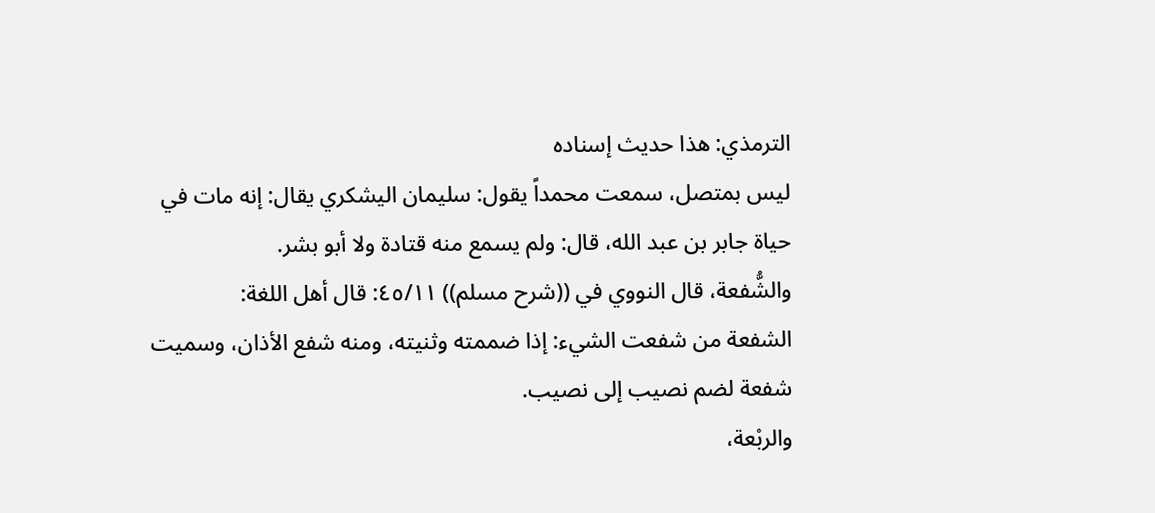الترمذي: هذا حديث إسناده
ليس بمتصل، سمعت محمداً يقول: سليمان اليشكري يقال: إنه مات في
حياة جابر بن عبد الله، قال: ولم يسمع منه قتادة ولا أبو بشر.
والشُّفعة، قال النووي في ((شرح مسلم)) ٤٥/١١: قال أهل اللغة:
الشفعة من شفعت الشيء: إذا ضممته وثنيته، ومنه شفع الأذان، وسميت
شفعة لضم نصيب إلى نصيب.
والربْعة،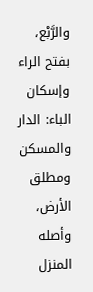والرَّبْع، بفتح الراء وإسكان الباء: الدار والمسكن ومطلق
الأرض، وأصله المنزل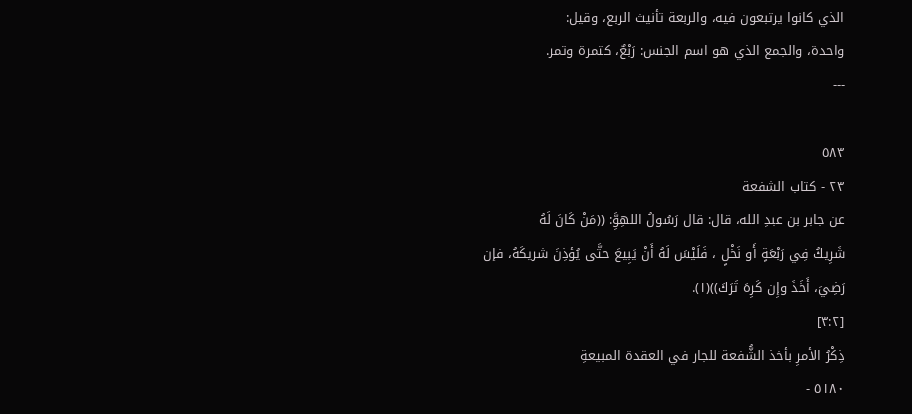الذي كانوا يرتبعون فيه، والربعة تأنيث الربع، وقيل:
واحدة، والجمع الذي هو اسم الجنس: رَبْعٌ، كتمرة وتمر.
---

٥٨٣
٢٣ - كتاب الشفعة
عن جابر بن عبدِ الله، قال: قال رَسُولُ اللهِوَِّ: ((مَنْ كَانَ لَهُ
شَرِيكُ فِي رَبْعَةٍ أَو نَخْلٍ ، فَلَيْسَ لَهُ أَنْ يَبِيعَ حتَّى يُؤذِنَ شريكَهُ، فإن
رَضِيَ، أَخَذَ وإِن كَرِهَ تَرَكَ))(١).
[٣:٢]
ذِكْرُ الأمرِ بأخذ الشُّفعة للجار في العقدة المبيعةِ
٥١٨٠ -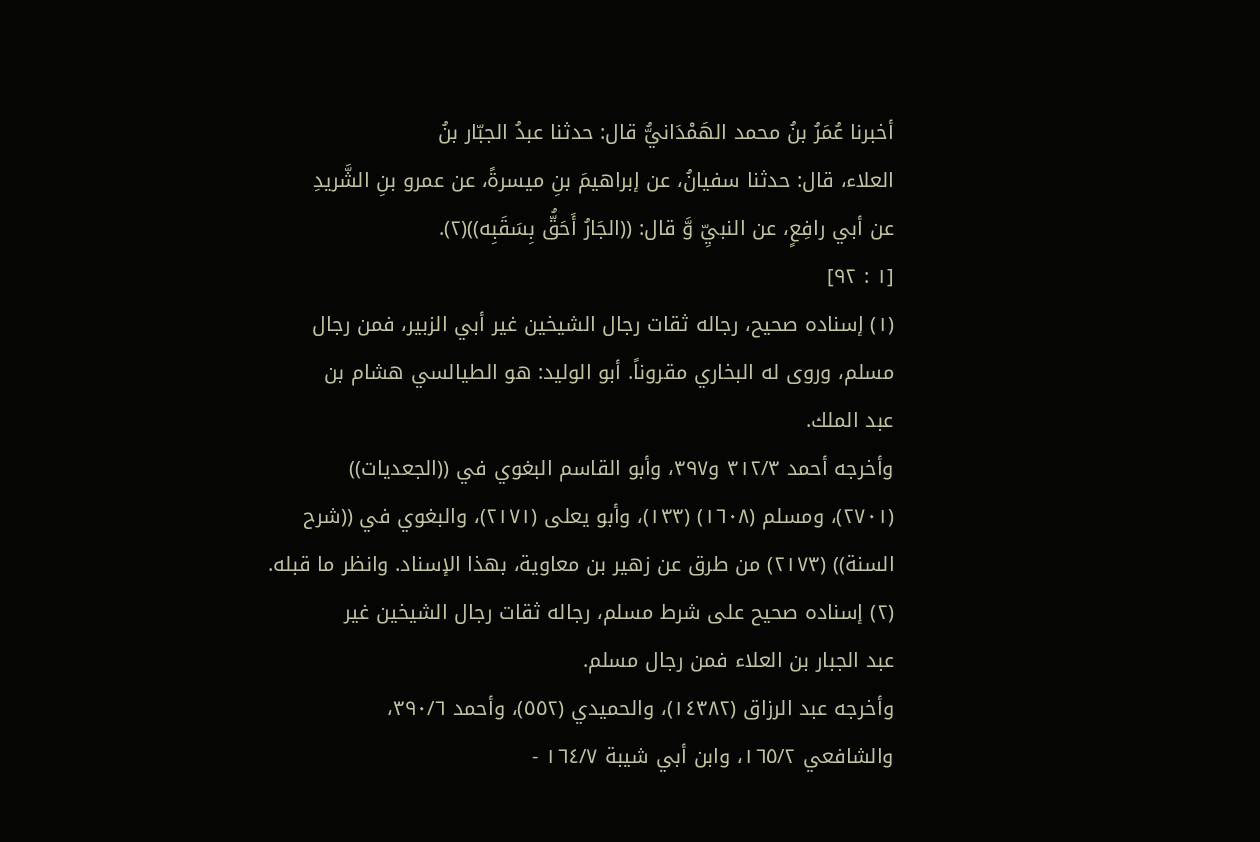أخبرنا عُمَرُ بنُ محمد الهَمْدَانيُّ قال: حدثنا عبدُ الجبّار بنُ
العلاء، قال: حدثنا سفيانُ، عن إبراهيمَ بنِ ميسرةً، عن عمرو بنِ الشَّریدِ
عن أبي رافِعٍ، عن النبيِّ وَّ قال: ((الجَارُ أَحَقُّ بِسَقَبِه))(٢).
[١ : ٩٢]
(١) إسناده صحيح، رجاله ثقات رجال الشيخين غير أبي الزبير، فمن رجال
مسلم، وروى له البخاري مقروناً. أبو الوليد: هو الطيالسي هشام بن
عبد الملك.
وأخرجه أحمد ٣١٢/٣ و٣٩٧، وأبو القاسم البغوي في ((الجعديات))
(٢٧٠١)، ومسلم (١٦٠٨) (١٣٣)، وأبو يعلى (٢١٧١)، والبغوي في ((شرح
السنة)) (٢١٧٣) من طرق عن زهير بن معاوية، بهذا الإسناد. وانظر ما قبله.
(٢) إسناده صحيح على شرط مسلم، رجاله ثقات رجال الشيخين غير
عبد الجبار بن العلاء فمن رجال مسلم.
وأخرجه عبد الرزاق (١٤٣٨٢)، والحميدي (٥٥٢)، وأحمد ٣٩٠/٦،
والشافعي ١٦٥/٢، وابن أبي شيبة ١٦٤/٧ -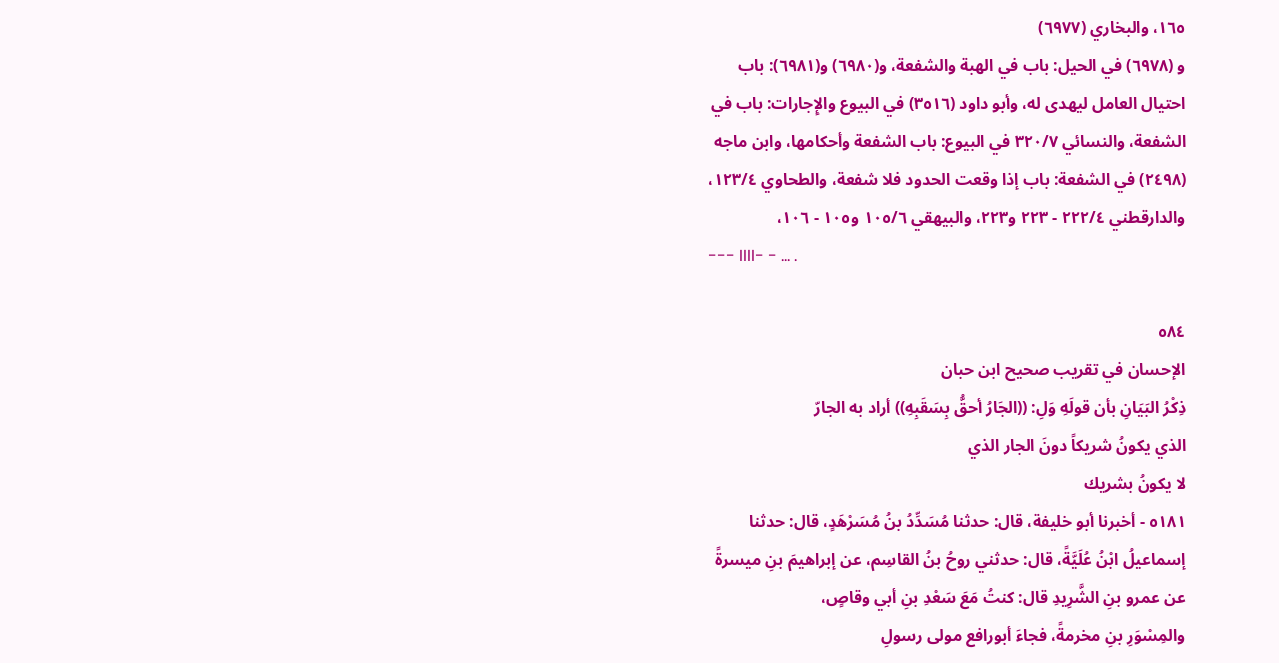١٦٥، والبخاري (٦٩٧٧)
و (٦٩٧٨) في الحيل: باب في الهبة والشفعة، و(٦٩٨٠) و(٦٩٨١): باب
احتيال العامل ليهدى له، وأبو داود (٣٥١٦) في البيوع والإِجارات: باب في
الشفعة، والنسائي ٣٢٠/٧ في البيوع: باب الشفعة وأحكامها، وابن ماجه
(٢٤٩٨) في الشفعة: باب إذا وقعت الحدود فلا شفعة، والطحاوي ١٢٣/٤،
والدارقطني ٢٢٢/٤ - ٢٢٣ و٢٢٣، والبيهقي ١٠٥/٦ و١٠٥ - ١٠٦،
--- IIII- - ... .

٥٨٤
الإحسان في تقريب صحيح ابن حبان
ذِكْرُ البَيَانِ بأن قولَهِ وَلِ: ((الجَارُ أحقُّ بِسَقَبِهِ)) أراد به الجارّ
الذي يكونُ شريكاً دونَ الجار الذي
لا یکونُ بشریك
٥١٨١ - أخبرنا أبو خليفة، قال: حدثنا مُسَدِّدُ بنُ مُسَرْهَدٍ، قال: حدثنا
إسماعيلُ ابْنُ عُلَيَّةً، قال: حدثني روحُ بنُ القاسِم، عن إبراهيمَ بنِ ميسرةً
عن عمرو بنِ الشَّرِيدِ قال: كنتُ مَعَ سَعْدِ بنِ أبي وقاصٍ،
والمِسْوَرِ بنِ مخرمةً، فجاءَ أبورافع مولى رسولِ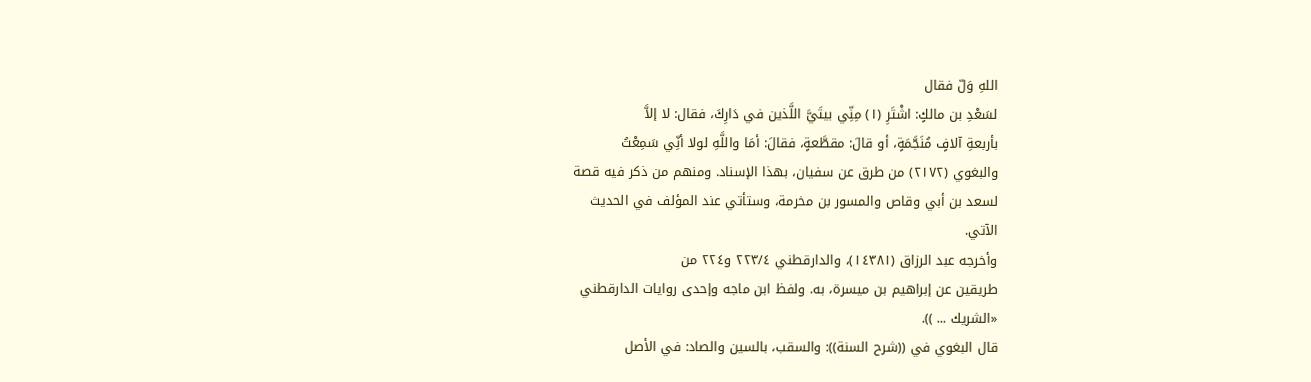اللهِ وَلّ فقال
لسَعْدِ بن مالكٍ: اشْتَرِ (١) مِنِّي بيتَيَّ اللَّذين في دَارِكَ، فقال: لا إلاَّ
بأربعةِ آلافٍ مُنَجَّمَةٍ، أو قالَ: مقطَّعةٍ، فقالَ: أمَا واللَّهِ لولا أنِّي سَمِعْتُ
والبغوي (٢١٧٢) من طرق عن سفيان، بهذا الإسناد. ومنهم من ذكر فيه قصة
لسعد بن أبي وقاص والمسور بن مخرمة، وستأتي عند المؤلف في الحديث
الآتي.
وأخرجه عبد الرزاق (١٤٣٨١)، والدارقطني ٢٢٣/٤ و٢٢٤ من
طريقين عن إبراهيم بن ميسرة، به. ولفظ ابن ماجه وإحدى روايات الدارقطني
«الشريك ... )).
قال البغوي في ((شرح السنة)): والسقب، بالسين والصاد: في الأصل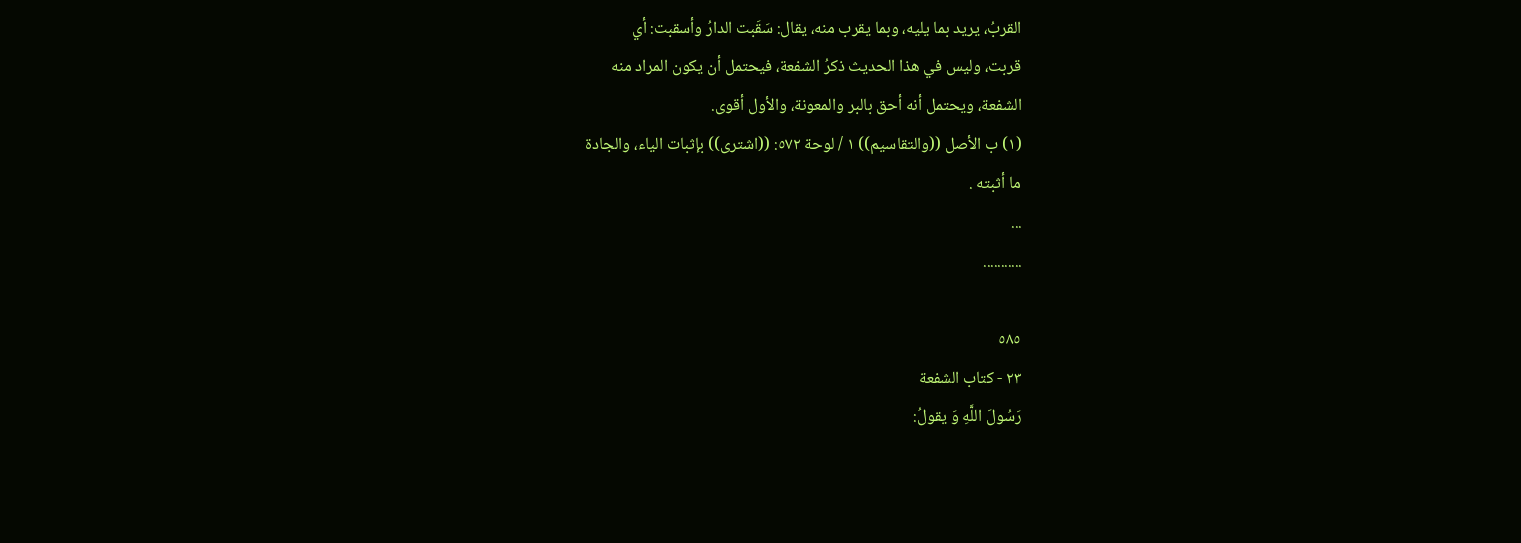القربُ، يريد بما يليه، وبما يقرب منه، يقال: سَقَبت الدارُ وأسقبت: أي
قربت، وليس في هذا الحديث ذكرُ الشفعة، فيحتمل أن يكون المراد منه
الشفعة، ويحتمل أنه أحق بالبر والمعونة، والأول أقوى.
(١) ب الأصل ((والتقاسيم)) ١ / لوحة ٥٧٢: ((اشترى)) بإثبات الياء، والجادة
ما أثبته .
...
...........

٥٨٥
٢٣ - كتاب الشفعة
رَسُولَ اللَّهِ وَ يقولُ: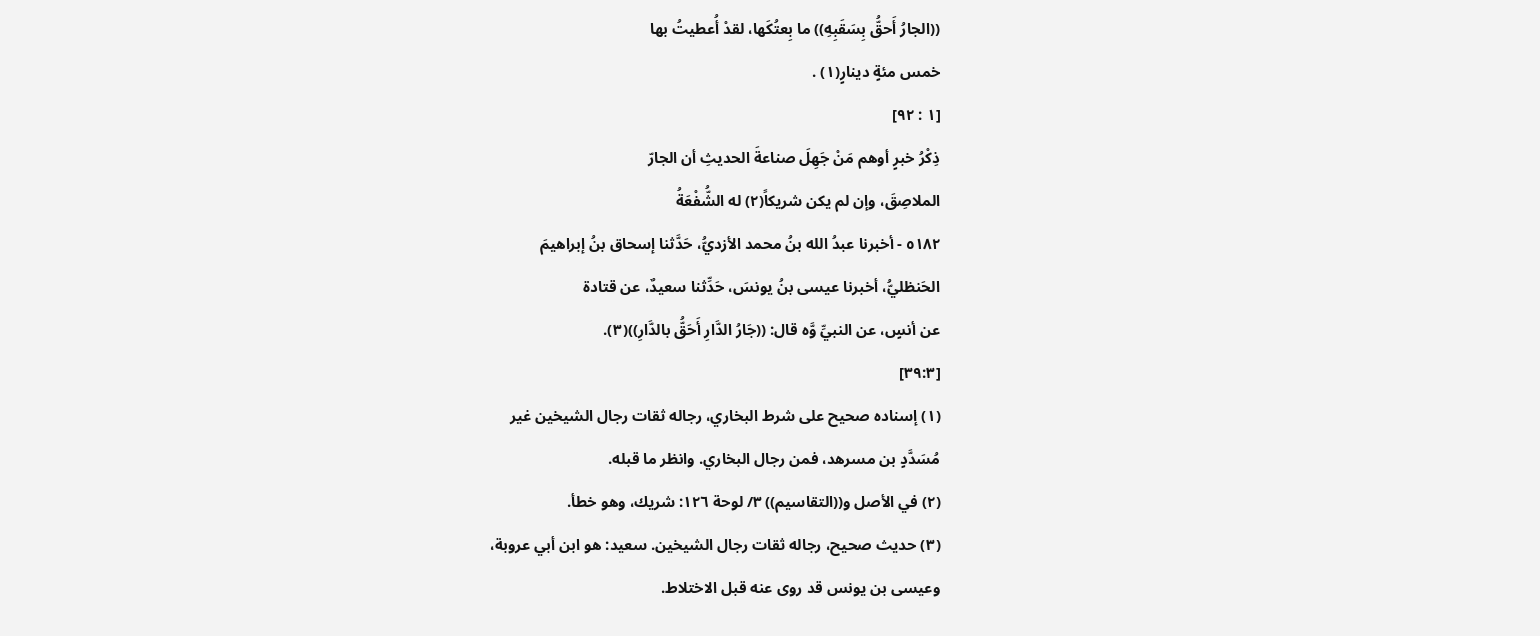((الجارُ أَحقُّ بِسَقَبِهِ)) ما بِعتُكَها، لقدْ أُعطيتُ بها
خمس مئةٍ دینارٍ(١) .
[١ : ٩٢]
ذِكْرُ خبرٍ أوهم مَنْ جَهِلَ صناعةَ الحديثِ أن الجارّ
الملاصِقَ، وإن لم يكن شريكاً(٢) له الشُّفْعَةُ
٥١٨٢ - أخبرنا عبدُ الله بنُ محمد الأزديُّ، حَدَّثنا إسحاق بنُ إبراهيمَ
الحَنظليُّ، أخبرنا عيسى بنُ يونسَ، حَدِّثنا سعيدٌ، عن قتادة
عن أنسٍ، عن النبيِّ وَّه قال: ((جَارُ الدَّارِ أَحَقُّ بالدَّارِ))(٣).
[٣٩:٣]
(١) إسناده صحيح على شرط البخاري، رجاله ثقات رجال الشيخين غير
مُسَدَّدٍ بن مسرهد، فمن رجال البخاري. وانظر ما قبله.
(٢) في الأصل و((التقاسيم)) ٣/ لوحة ١٢٦: شريك، وهو خطأ.
(٣) حديث صحيح، رجاله ثقات رجال الشيخين. سعيد: هو ابن أبي عروبة،
وعیسی بن یونس قد روى عنه قبل الاختلاط.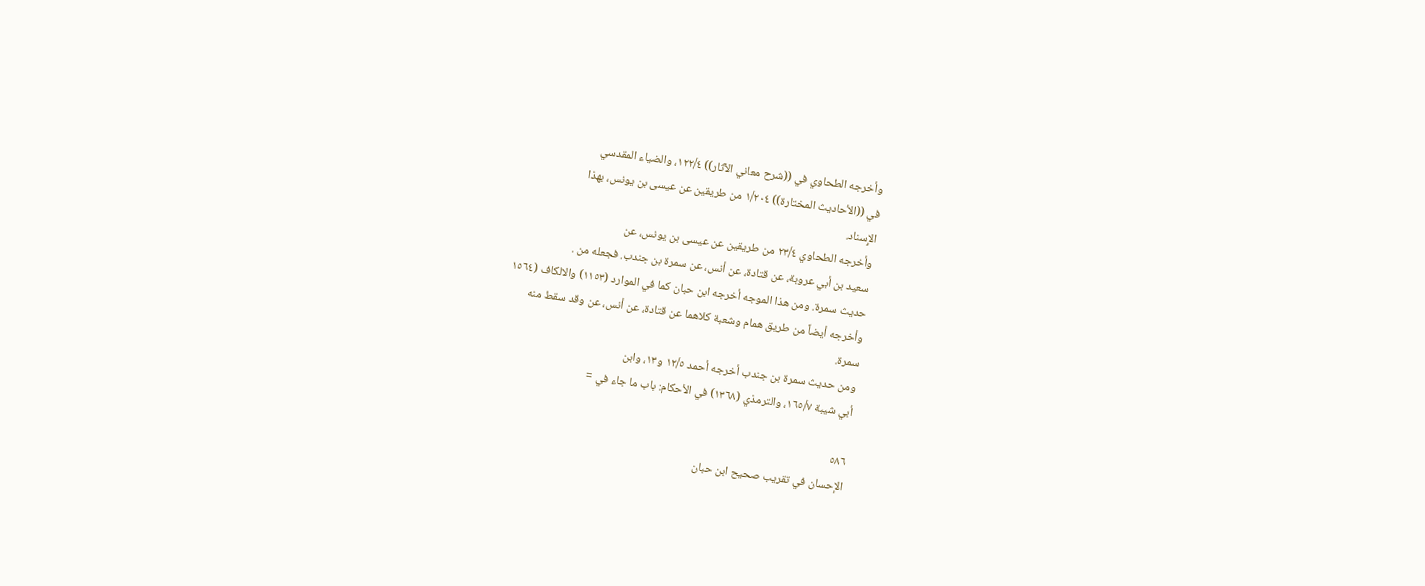وأخرجه الطحاوي في ((شرح معاني الآثار)) ١٢٢/٤، والضياء المقدسي
في ((الأحاديث المختارة)) ١/٢٠٤ من طريقين عن عيسى بن يونس، بهذا
الإِسناد.
وأخرجه الطحاوي ٢٣/٤ من طريقين عن عيسى بن يونس، عن
سعيد بن أبي عروبة، عن قتادة، عن أنس، عن سمرة بن جندب. فجعله من .
حديث سمرة. ومن هذا الموجه أخرجه ابن حبان كما في الموارد (١١٥٣) والالكاف (١٥٦٤
وأخرجه أيضاً من طريق همام وشعبة كلاهما عن قتادة، عن أنس، عن وقد سقط منه
سمرة.
ومن حديث سمرة بن جندب أخرجه أحمد ١٢/٥ و١٣، وابن
أبي شيبة ١٦٥/٧، والترمذي (١٣٦٨) في الأحكام: باب ما جاء في =

٥٨٦
الإحسان في تقريب صحيح ابن حبان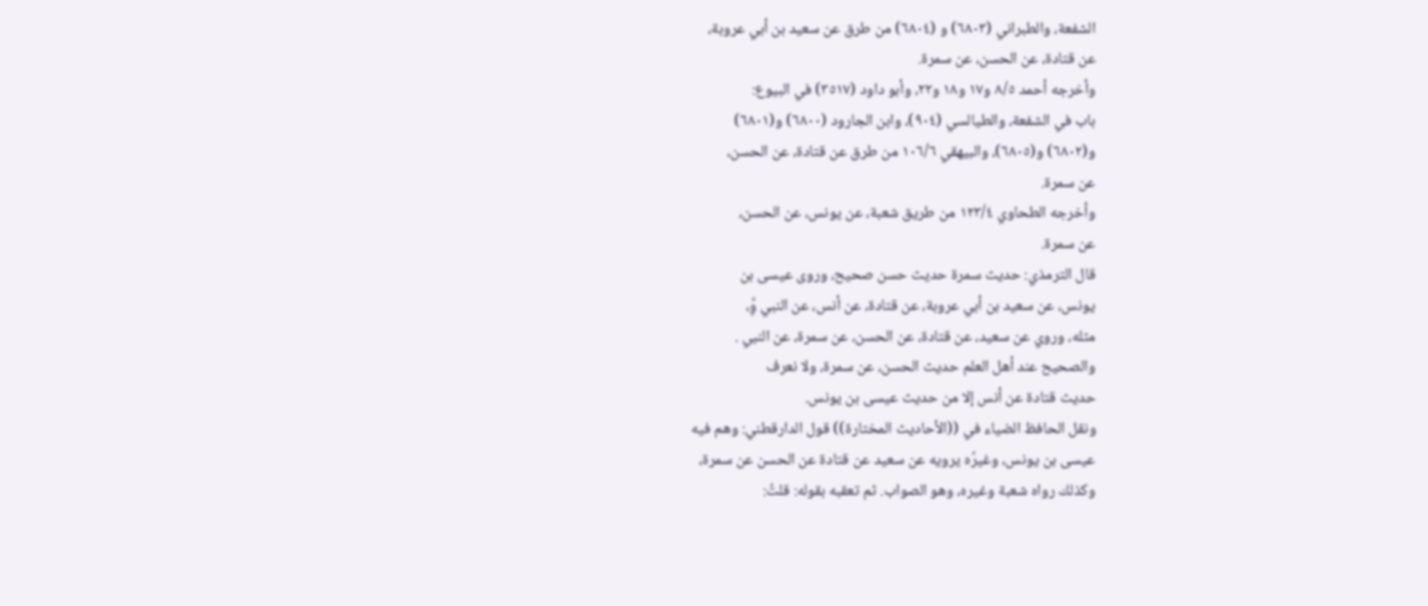الشفعة، والطبراني (٦٨٠٣) و (٦٨٠٤) من طرق عن سعيد بن أبي عروبة،
عن قتادة، عن الحسن، عن سمرة.
وأخرجه أحمد ٨/٥ و١٧ و١٨ و٢٢، وأبو داود (٣٥١٧) في البيوع:
باب في الشفعة، والطيالسي (٩٠٤)، وابن الجارود (٦٨٠٠) و(٦٨٠١)
و(٦٨٠٢) و(٦٨٠٥)، والبيهقي ١٠٦/٦ من طرق عن قتادة، عن الحسن،
عن سمرة.
وأخرجه الطحاوي ١٢٣/٤ من طريق شعبة، عن يونس، عن الحسن،
عن سمرة.
قال الترمذي: حديث سمرة حديث حسن صحيح، وروى عيسى بن
يونس، عن سعيد بن أبي عروبة، عن قتادة، عن أنس، عن النبي وَِّ،
مثله، وروي عن سعيد، عن قتادة، عن الحسن، عن سمرة، عن النبي .
والصحيح عند أهل العلم حديث الحسن، عن سمرة، ولا نعرف
حدیث قتادة عن أنس إلا من حدیث عیسی بن یونس.
ونقل الحافظ الضياء في ((الأحاديث المختارة)) قول الدارقطني: وهم فيه
عيسى بن يونس، وغيرُه يرويه عن سعيد عن قتادة عن الحسن عن سمرة،
وكذلك رواه شعبة وغيره، وهو الصواب. ثم تعقبه بقوله: قلتُ: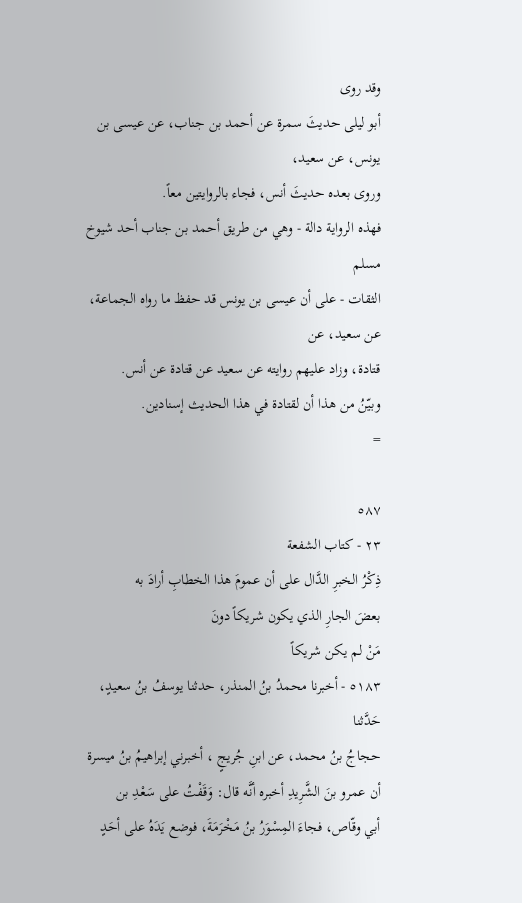وقد روى
أبو ليلى حديثَ سمرة عن أحمد بن جناب، عن عيسى بن يونس، عن سعيد،
وروی بعده حدیثَ أنس، فجاء بالروايتين معاً.
فهذه الرواية دالة - وهي من طريق أحمد بن جناب أحد شيوخ مسلم
الثقات - على أن عيسى بن يونس قد حفظ ما رواه الجماعة، عن سعيد، عن
قتادة، وزاد عليهم روايته عن سعيد عن قتادة عن أنس.
وبيّنُ من هذا أن لقتادة في هذا الحديث إسنادین.
=

٥٨٧
٢٣ - كتاب الشفعة
ذِكْرُ الخبرِ الدَّال على أن عمومَ هذا الخطابِ أرادَ به
بعضَ الجارِ الذي يكون شريكاً دونَ
مَنْ لم يكن شريكاً
٥١٨٣ - أخبرنا محمدُ بنُ المنذر، حدثنا يوسفُ بنُ سعيدٍ، حَدَّثنا
حجاجُ بنُ محمد، عن ابنِ جُريجٍ ، أخبرني إبراهيمُ بنُ ميسرة
أن عمرو بنَ الشَّرِيدِ أخبره أنَّه قال: وَقَفْتُ على سَعْدِ بن
أبي وقّاص، فجاءَ المِسْوَرُ بنُ مَخْرَمَةَ، فوضع يَدَهُ على أحَدٍ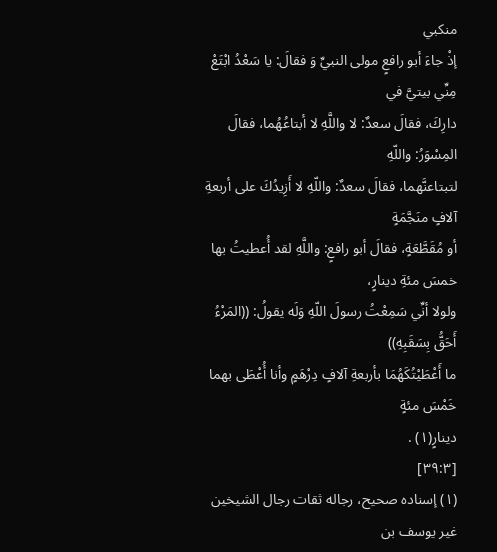منكبي
إذْ جاءَ أبو رافعٍ مولى النبيِّ وَ فقالَ: يا سَعْدُ ابْتَعْ مِنِّي بيتيَّ في
دارِكَ، فقالَ سعدٌ: لا واللَّهِ لا أبتاعُهُما، فقالَ المِسْوَرُ: واللّهِ
لتبتاعنَّهما، فقالَ سعدٌ: واللّهِ لا أَزِيدُكَ على أربعةِ آلافٍ منَجَّمَةٍ
أو مُقَطَّعَةٍ، فقالَ أبو رافعٍ: واللَّهِ لقد أُعطيتُ بها خمسَ مئةِ دینارٍ،
ولولا أنِّي سَمِعْتُ رسولَ اللّهِ وَلَه يقولُ: ((المَرْءُ أَحَقُّ بِسَقَبِهِ))
ما أَعْطَيْتُكَهُمَا بأربعةِ آلافٍ دِرْهَمٍ وأنا أُعْطَى بهما خَمْسَ مئةٍ
دینارٍ(١) .
[٣٩:٣]
(١) إسناده صحيح، رجاله ثقات رجال الشيخين غير يوسف بن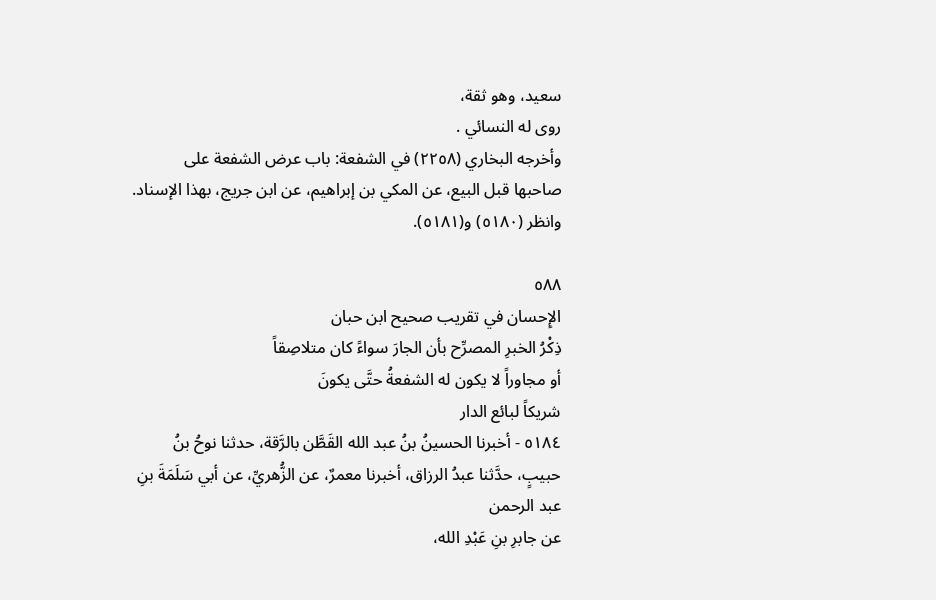سعيد، وهو ثقة،
روى له النسائي .
وأخرجه البخاري (٢٢٥٨) في الشفعة: باب عرض الشفعة على
صاحبها قبل البيع، عن المكي بن إبراهيم، عن ابن جريج، بهذا الإسناد.
وانظر (٥١٨٠) و(٥١٨١).

٥٨٨
الإِحسان في تقریب صحيح ابن حبان
ذِكْرُ الخبرِ المصرِّح بأن الجارَ سواءً كان متلاصِقاً
أو مجاوراً لا يكون له الشفعةُ حتَّی یکونَ
شريكاً لبائع الدار
٥١٨٤ - أخبرنا الحسينُ بنُ عبد الله القَطَّن بالرَّقة، حدثنا نوحُ بنُ
حبيبٍ، حدَّثنا عبدُ الرزاق، أخبرنا معمرٌ، عن الزُّهريِّ، عن أبي سَلَمَةَ بنِ
عبد الرحمن
عن جابرِ بنِ عَبْدِ الله،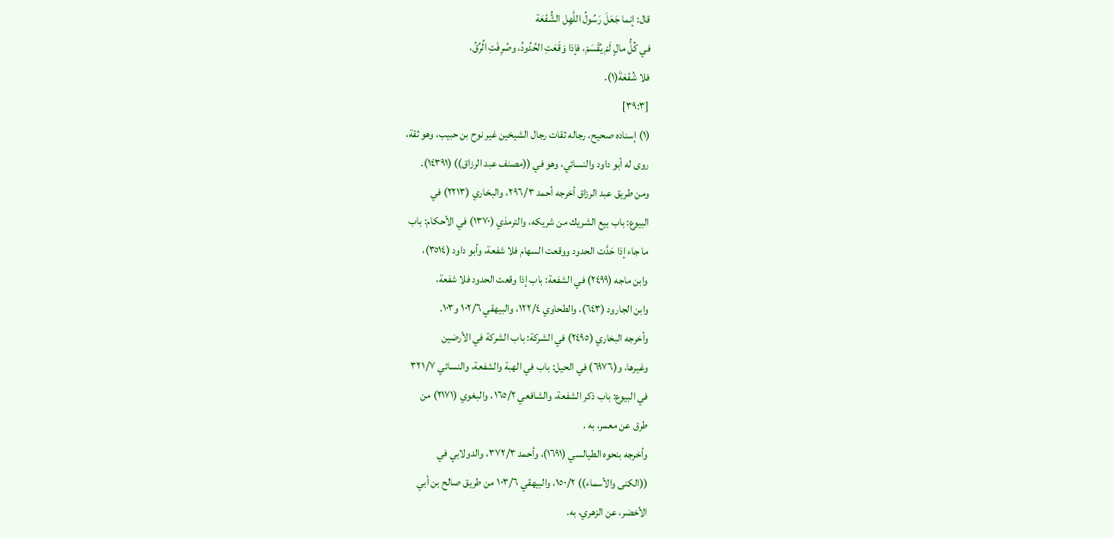قال: إنما جَعَلَ رَسُولُ اللَّهِل الشُّفْعَة
في كُلُّ مالٍ لَمْ يُقْسَمْ، فإذا وَقَعَتِ الحُدُودُ، وصُرِفَتِ الُرُقُ،
فلا شُفْعَةَ(١).
[٣٩:٣]
(١) إسناده صحيح، رجاله ثقات رجال الشيخين غير نوح بن حبيب، وهو ثقة،
روى له أبو داود والنسائي، وهو في ((مصنف عبد الرزاق)) (١٤٣٩١).
ومن طريق عبد الرزاق أخرجه أحمد ٢٩٦/٣، والبخاري (٢٢١٣) في
البيوع: باب بيع الشريك من شريكه، والترمذي (١٣٧٠) في الأحكام: باب
ما جاء إذا حَدَّت الحدود ووقعت السهام فلا شفعة، وأبو داود (٣٥١٤)،
وابن ماجه (٢٤٩٩) في الشفعة: باب إذا وقعت الحدود فلا شفعة،
وابن الجارود (٦٤٣)، والطحاوي ١٢٢/٤، والبيهقي ١٠٢/٦ و١٠٣.
وأخرجه البخاري (٢٤٩٥) في الشركة: باب الشركة في الأرضين
وغيرها، و(٦٩٧٦) في الحيل: باب في الهبة والشفعة، والنسائي ٣٢١/٧
في البيوع: باب ذكر الشفعة، والشافعي ١٦٥/٢، والبغوي (٢١٧١) من
طرق عن معمر، به .
وأخرجه بنحوه الطيالسي (١٦٩١)، وأحمد ٣٧٢/٣، والدولابي في
((الكنى والأسماء)) ١٥٠/٢، والبيهقي ١٠٣/٦ من طريق صالح بن أبي
الأخضر، عن الزهري، به.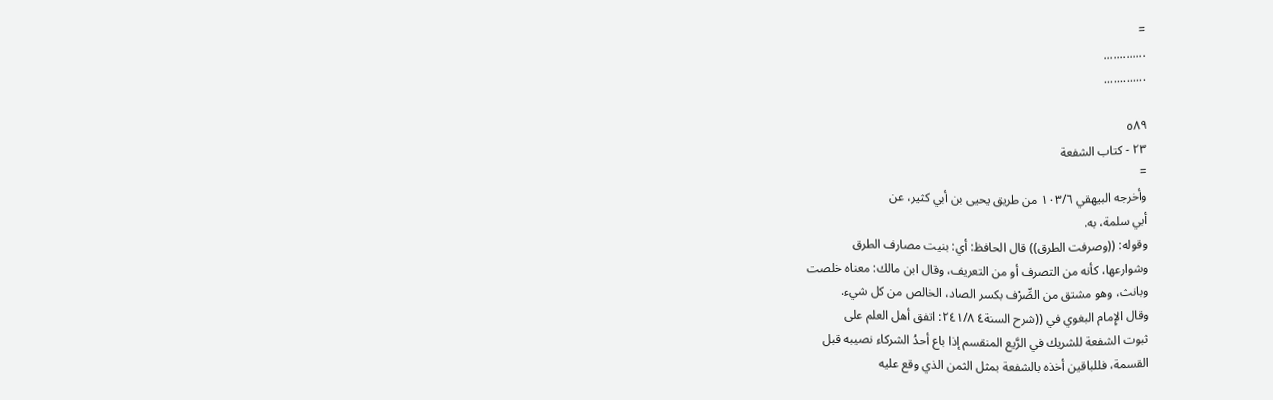=
.............
.............

٥٨٩
٢٣ - كتاب الشفعة
=
وأخرجه البيهقي ١٠٣/٦ من طريق يحيى بن أبي كثير، عن
أبي سلمة، به.
وقوله: ((وصرفت الطرق)) قال الحافظ: أي: بنيت مصارف الطرق
وشوارعها، كأنه من التصرف أو من التعريف، وقال ابن مالك: معناه خلصت
وبانث، وهو مشتق من الصِّرْف بكسر الصاد، الخالص من كل شيء.
وقال الإِمام البغوي في ((شرح السنة٤ ٢٤١/٨: اتفق أهل العلم على
ثبوت الشفعة للشريك في الرَّيع المنقسم إذا باع أحدُ الشركاء نصيبه قبل
القسمة، فللباقين أخذه بالشفعة بمثل الثمن الذي وقع عليه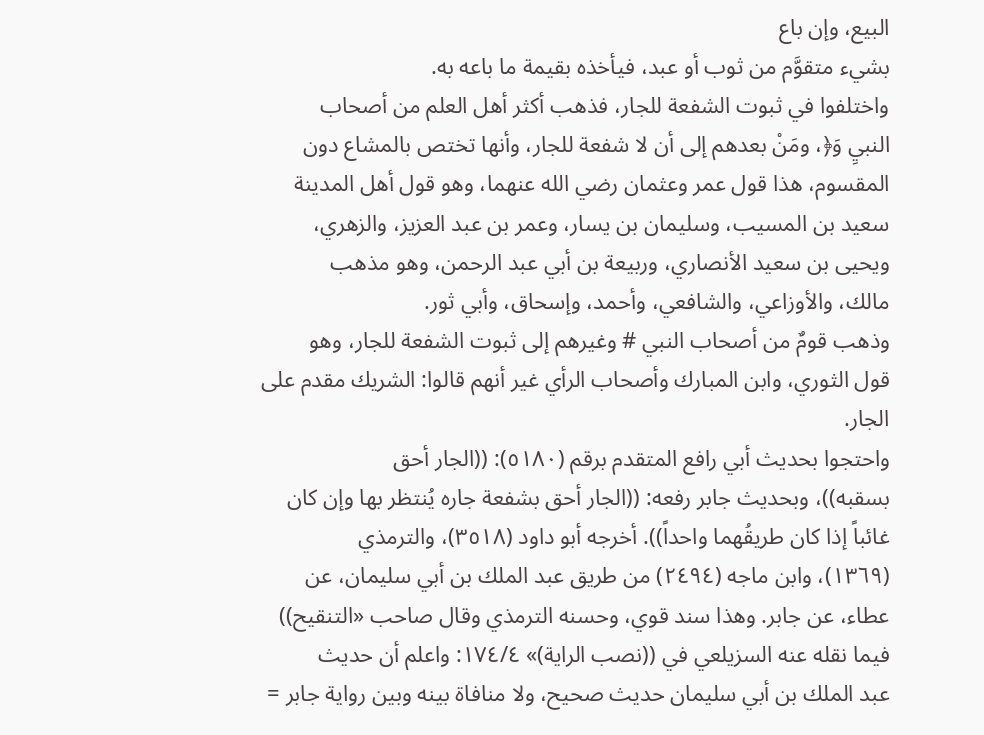البيع، وإن باع
بشيء متقوَّم من ثوب أو عبد، فيأخذه بقيمة ما باعه به.
واختلفوا في ثبوت الشفعة للجار، فذهب أكثر أهل العلم من أصحاب
النبيِ وَ﴿، ومَنْ بعدهم إلى أن لا شفعة للجار، وأنها تختص بالمشاع دون
المقسوم، هذا قول عمر وعثمان رضي الله عنهما، وهو قول أهل المدينة
سعيد بن المسيب، وسليمان بن يسار، وعمر بن عبد العزيز، والزهري،
ويحيى بن سعيد الأنصاري، وربيعة بن أبي عبد الرحمن، وهو مذهب
مالك، والأوزاعي، والشافعي، وأحمد، وإسحاق، وأبي ثور.
وذهب قومٌ من أصحاب النبي # وغيرهم إلى ثبوت الشفعة للجار، وهو
قول الثوري، وابن المبارك وأصحاب الرأي غير أنهم قالوا: الشريك مقدم على
الجار.
واحتجوا بحديث أبي رافع المتقدم برقم (٥١٨٠): ((الجار أحق
بسقبه))، وبحديث جابر رفعه: ((الجار أحق بشفعة جاره يُنتظر بها وإن كان
غائباً إذا كان طريقُهما واحداً)). أخرجه أبو داود (٣٥١٨)، والترمذي
(١٣٦٩)، وابن ماجه (٢٤٩٤) من طريق عبد الملك بن أبي سليمان، عن
عطاء، عن جابر. وهذا سند قوي، وحسنه الترمذي وقال صاحب «التنقيح))
فيما نقله عنه السزيلعي في ((نصب الراية)» ١٧٤/٤: واعلم أن حديث
عبد الملك بن أبي سليمان حديث صحيح، ولا منافاة بينه وبين رواية جابر =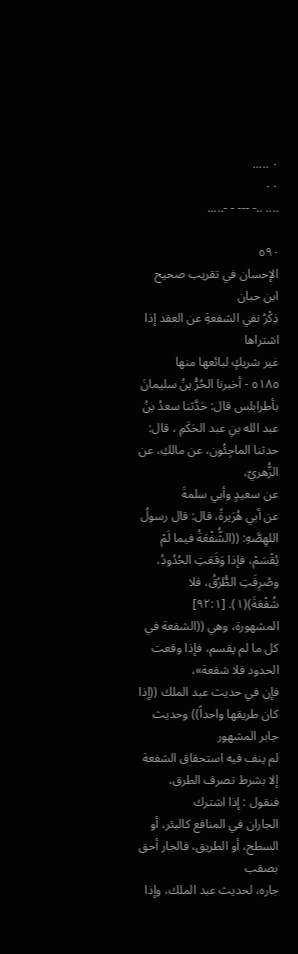٠ .....
٠٠
.... ..- --- - -.....

٥٩٠
الإحسان في تقريب صحيح ابن حبان
ذِكْرُ نفي الشفعةِ عن العقد إذا اشتراها
غير شريكٍ لبائعها منها
٥١٨٥ - أخبرنا الحُرُّ بنُ سليمانَ بأطرابلس قال: حَدَّثنا سعدُ بنُ
عبد الله بنِ عبد الحَكَمِ ، قال: حدثنا الماجِئُون، عن مالكِ، عن الزُّهريّ،
عن سعيدٍ وأبي سلمةَ
عن أبي هُرَيرةً، قال: قال رسولُ اللهِصَّهِ: ((الشُّفْعَةُ فيما لَمْ
يُقْسَمْ، فإذا وَقَعَتِ الحُدُودُ، وصُرِفَتِ الطُّرُقُ، فلا شُفْعَةَ)(١). [٩٢:١]
المشهورة، وهي ((الشفعة في كل ما لم يقسم، فإذا وقعت الحدود فلا شفعة»،
فإن في حديث عبد الملك ((إذا كان طريقها واحداً)) وحديث جابر المشهور
لم ينف فيه استحقاق الشفعة إلا بشرط تصرف الطرق، فنقول : إذا اشترك
الجاران في المنافع كالبئر، أو السطح، أو الطريق، فالجار أحق بصقب
جاره، لحديث عبد الملك، وإذا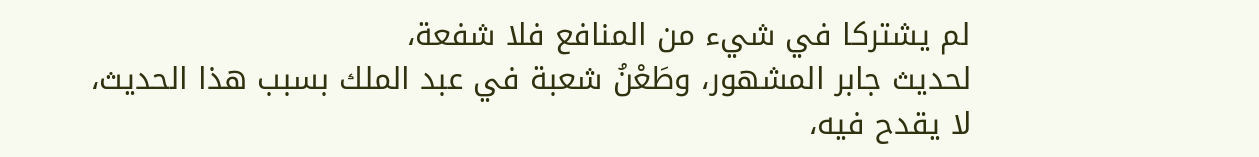لم يشتركا في شيء من المنافع فلا شفعة،
لحديث جابر المشهور، وطَعْنُ شعبة في عبد الملك بسبب هذا الحديث،
لا يقدح فيه،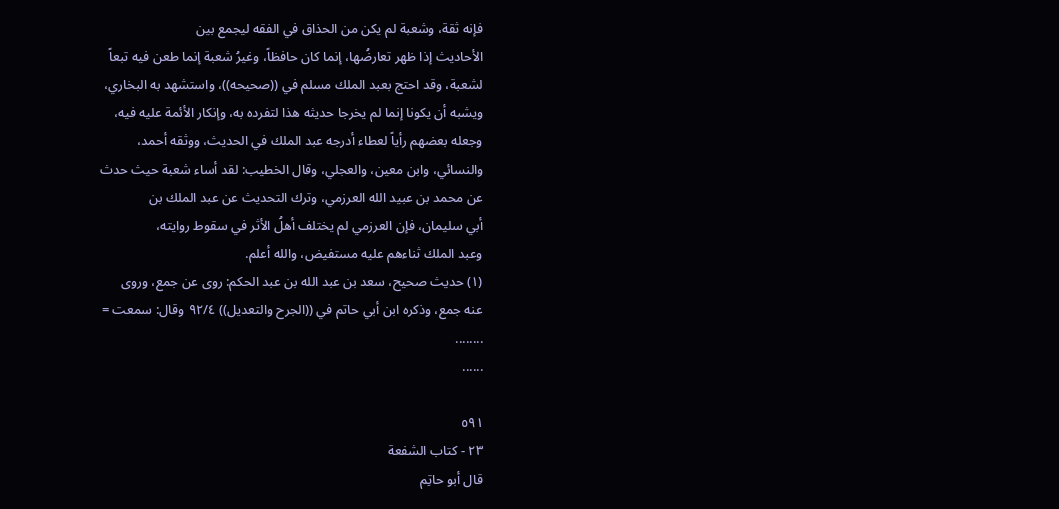فإنه ثقة، وشعبة لم يكن من الحذاق في الفقه ليجمع بين
الأحاديث إذا ظهر تعارضُها، إنما كان حافظاً، وغيرُ شعبة إنما طعن فيه تبعاً
لشعبة، وقد احتج بعبد الملك مسلم في ((صحيحه))، واستشهد به البخاري،
ويشبه أن يكونا إنما لم يخرجا حديثه هذا لتفرده به، وإنكار الأئمة عليه فيه،
وجعله بعضهم رأياً لعطاء أدرجه عبد الملك في الحديث، ووثقه أحمد،
والنسائي، وابن معين، والعجلي، وقال الخطيب: لقد أساء شعبة حيث حدث
عن محمد بن عبيد الله العرزمي، وترك التحديث عن عبد الملك بن
أبي سليمان، فإن العرزمي لم يختلف أهلُ الأثر في سقوط روايته،
وعبد الملك ثناءهم عليه مستفيض، والله أعلم.
(١) حدیث صحیح، سعد بن عبد الله بن عبد الحكم: روى عن جمع، وروى
عنه جمع، وذكره ابن أبي حاتم في ((الجرح والتعديل)) ٩٢/٤ وقال: سمعت =
........
......

٥٩١
٢٣ - كتاب الشفعة
قال أبو حاتِم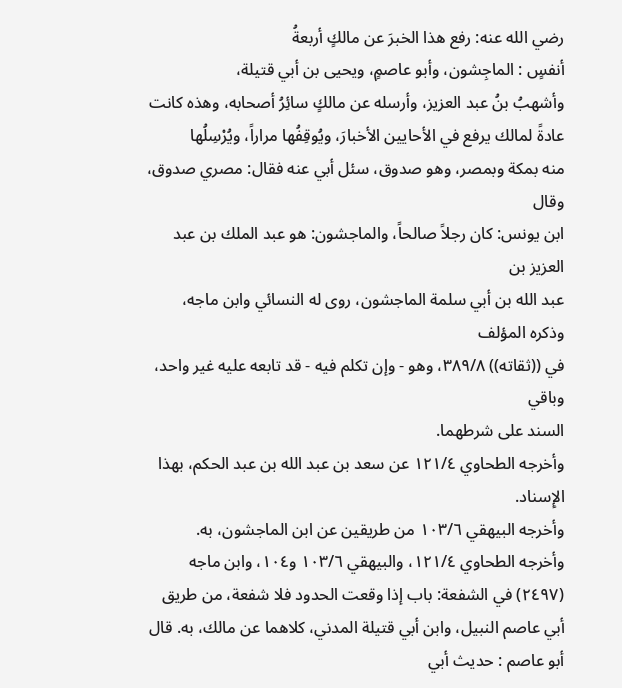رضي الله عنه: رفع هذا الخبرَ عن مالكٍ أربعةُ
أنفسٍ : الماجِشون، وأبو عاصمٍ، ويحيى بن أبي قتيلة،
وأشهبُ بنُ عبد العزيز، وأرسله عن مالكٍ سائِرُ أصحابه، وهذه كانت
عادةً لمالك يرفع في الأحايين الأخبارَ، ويُوقِفُها مراراً، ويُرْسِلُها
منه بمكة وبمصر، وهو صدوق، سئل أبي عنه فقال: مصري صدوق، وقال
ابن يونس: كان رجلاً صالحاً، والماجشون: هو عبد الملك بن عبد العزيز بن
عبد الله بن أبي سلمة الماجشون، روى له النسائي وابن ماجه، وذكره المؤلف
في ((ثقاته)) ٣٨٩/٨، وهو - وإن تكلم فيه - قد تابعه عليه غير واحد، وباقي
السند على شرطهما.
وأخرجه الطحاوي ١٢١/٤ عن سعد بن عبد الله بن عبد الحكم، بهذا
الإِسناد.
وأخرجه البيهقي ١٠٣/٦ من طريقين عن ابن الماجشون، به.
وأخرجه الطحاوي ١٢١/٤، والبيهقي ١٠٣/٦ و١٠٤، وابن ماجه
(٢٤٩٧) في الشفعة: باب إذا وقعت الحدود فلا شفعة، من طريق
أبي عاصم النبيل، وابن أبي قتيلة المدني، كلاهما عن مالك، به. قال
أبو عاصم : حديث أبي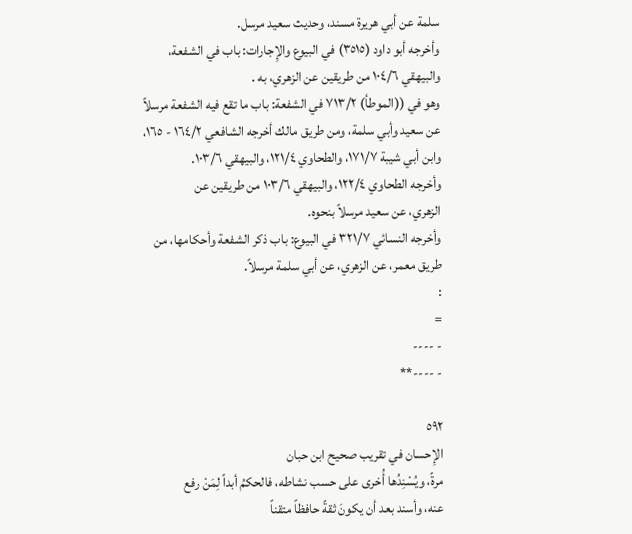سلمة عن أبي هريرة مسند، وحديث سعيد مرسل.
وأخرجه أبو داود (٣٥١٥) في البيوع والإِجارات: باب في الشفعة،
والبيهقي ١٠٤/٦ من طريقين عن الزهري، به .
وهو في ((الموطأ) ٧١٣/٢ في الشفعة: باب ما تقع فيه الشفعة مرسلاً
عن سعيد وأبي سلمة، ومن طريق مالك أخرجه الشافعي ١٦٤/٢ - ١٦٥،
وابن أبي شيبة ١٧١/٧، والطحاوي ١٢١/٤، والبيهقي ١٠٣/٦.
وأخرجه الطحاوي ١٢٢/٤، والبيهقي ١٠٣/٦ من طريقين عن
الزهري، عن سعيد مرسلاً بنحوه.
وأخرجه النسائي ٣٢١/٧ في البيوع: باب ذكر الشفعة وأحكامها، من
طريق معمر، عن الزهري، عن أبي سلمة مرسلاً.
:
=
- ----
- ----**

٥٩٢
الإِحسان في تقریب صحيح ابن حبان
مرةً، ويُسْنِدُها أُخرى على حسب نشاطه، فالحكمُ أبداً لِمَنْ رفع
عنه، وأسند بعد أن يكونَ ثقةً حافظاً متقناً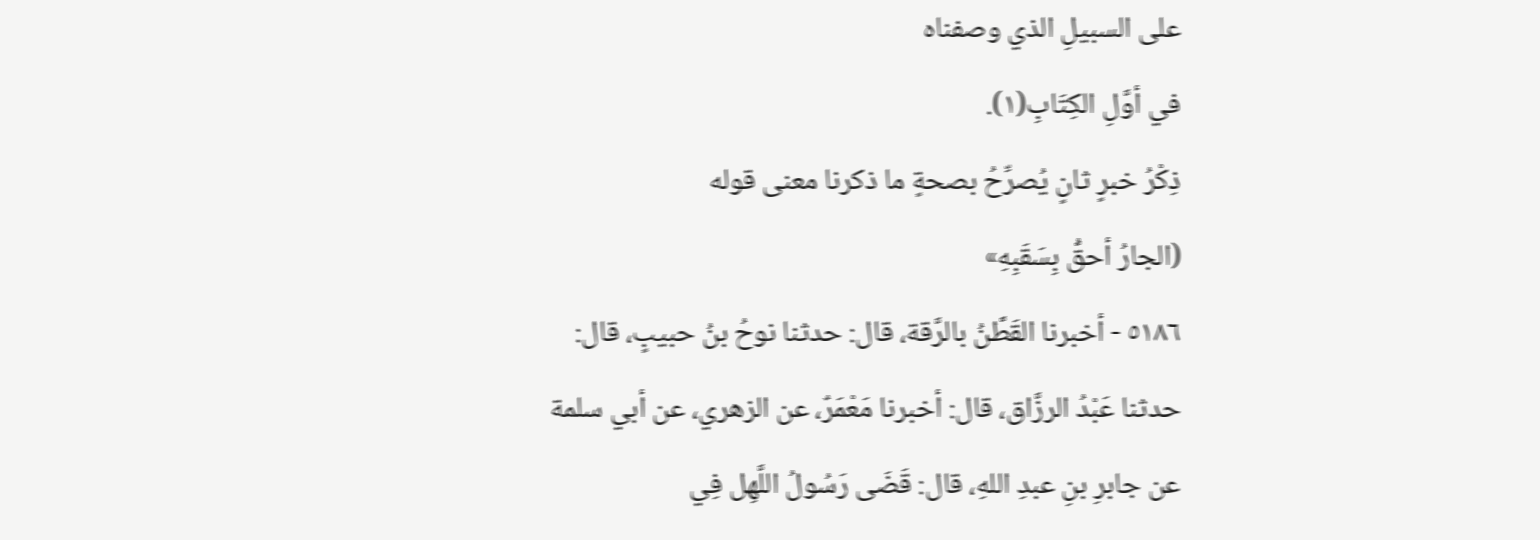على السبيلِ الذي وصفناه
في أوَّلِ الكِتَابِ(١).
ذِكْرُ خبرٍ ثانٍ يُصرِّحُ بصحةٍ ما ذكرنا معنى قوله
(الجارُ أحقُّ بِسَقَبِهِ»
٥١٨٦ - أخبرنا القَطَّنُ بالرَّقة، قال: حدثنا نوحُ بنُ حبيبٍ، قال:
حدثنا عَبْدُ الرزَّاق، قال: أخبرنا مَعْمَرٌ، عن الزهري، عن أبي سلمة
عن جابرِ بنِ عبدِ اللهِ، قال: قَضَى رَسُولُ اللَّهِل فِي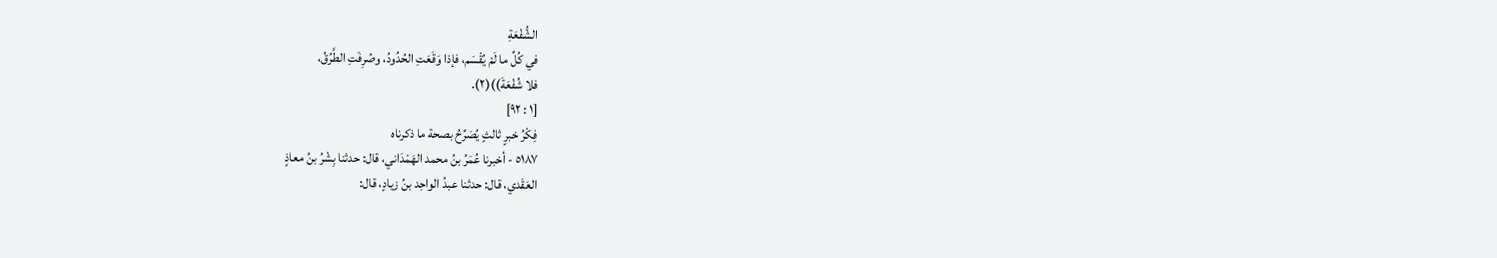الشُّفْعَةِ
في كُلِّ ما لَمْ يُقْسَم، فإذا وَقَعَتِ الحُدُودُ، وصُرِفَتِ الطَّرُقُ،
فلا شُفْعَةَ))(٢).
[١ : ٩٢]
فِکْرُ خبرٍ ثالثٍ يُصَرِّحُ بصحة ما ذكرناه
٥١٨٧ - أخبرنا عُمَرُ بنُ محمد الهَمْدَاني، قال: حدثنا بِشْرُ بنُ معاذٍ
العَقَدي، قال: حدثنا عبدُ الواحِد بنُ زيادٍ، قال: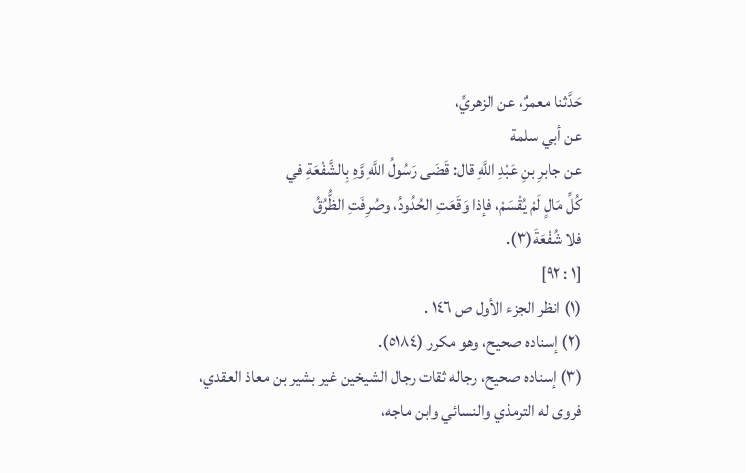حَدَّثنا معمرٌ، عن الزهريِّ،
عن أبي سلمة
عن جابرِ بنِ عَبْدِ اللَّهِ قال: قَضَى رَسُولُ اللَّهِ وَّهِ بِالشَّفْعَةِ في
كُلِّ مَالٍ لَمْ يُقْسَمْ، فإذا وَقَعَتِ الحُدُودُ، وصُرِفَتِ الظُّرُقُ
فلا شُفْعَةَ(٣).
[١ : ٩٢]
(١) انظر الجزء الأول ص ١٤٦ .
(٢) إسناده صحيح، وهو مكرر (٥١٨٤).
(٣) إسناده صحيح، رجاله ثقات رجال الشيخين غير بشير بن معاذ العقدي،
فروى له الترمذي والنسائي وابن ماجه،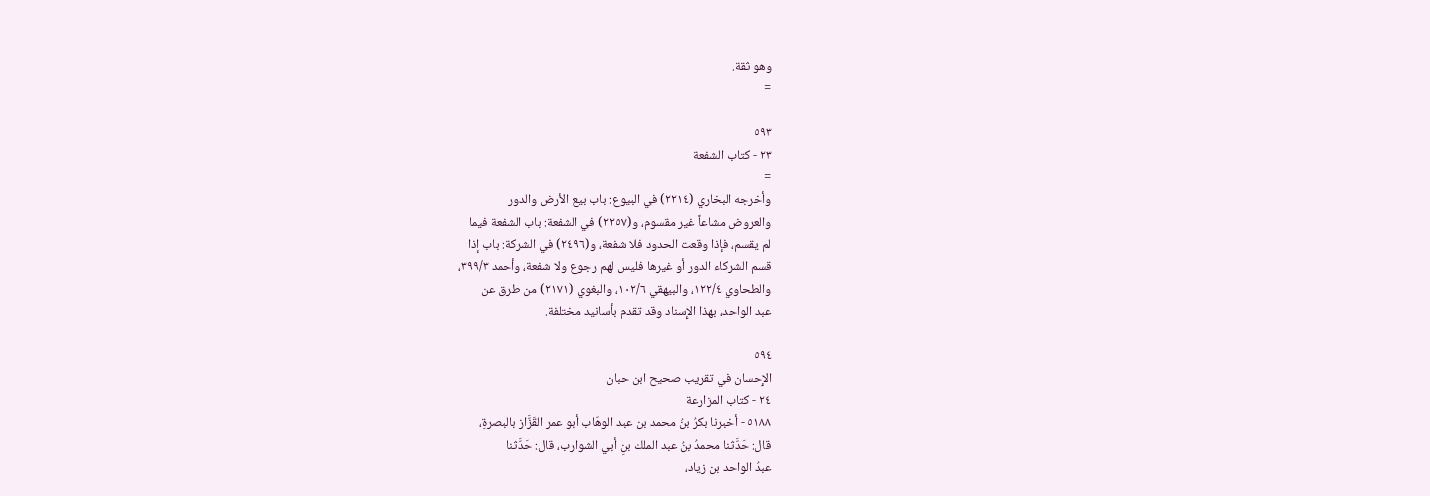وهو ثقة.
=

٥٩٣
٢٣ - كتاب الشفعة
=
وأخرجه البخاري (٢٢١٤) في البيوع: باب بيع الأرض والدور
والعروض مشاعاً غير مقسوم، و(٢٢٥٧) في الشفعة: باب الشفعة فيما
لم يقسم، فإذا وقعت الحدود فلا شفعة، و(٢٤٩٦) في الشركة: باب إذا
قسم الشركاء الدور أو غيرها فليس لهم رجوع ولا شفعة، وأحمد ٣٩٩/٣،
والطحاوي ١٢٢/٤، والبيهقي ١٠٢/٦، والبغوي (٢١٧١) من طرق عن
عبد الواحد، بهذا الإِسناد وقد تقدم بأسانيد مختلفة.

٥٩٤
الإِحسان في تقريب صحيح ابن حبان
٢٤ - كتاب المزارعة
٥١٨٨ - أخبرنا بكرُ بنُ محمد بن عبد الوهّاب أبو عمر القَزَّاز بالبصرةِ،
قال: حَدَّثنا محمدُ بنُ عبد الملك بنِ أبي الشوارب، قال: حَدَّثنا
عبدُ الواحد بن زياد،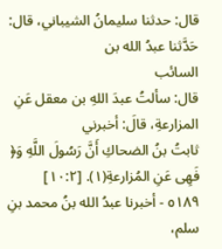قال: حدثنا سليمانُ الشيباني، قال: حَدَّثنا عبدُ الله بن
السائب
قال: سألتُ عبدَ اللهِ بن معقل عَنِ المزارعةِ، قالَ: أخبرني
ثابتُ بنُ الضحاكِ أَنَّ رَسُولَ اللَّهِ وَ﴿ فَهِى عَنِ المُزارعةِ(١). [١٠:٢]
٥١٨٩ - أخبرنا عبدُ الله بنُ محمد بنِ سلم،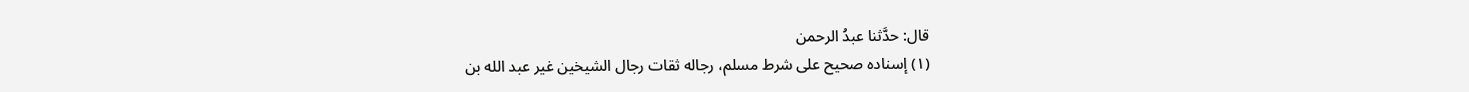قال: حدَّثنا عبدُ الرحمن
(١) إسناده صحيح على شرط مسلم، رجاله ثقات رجال الشيخين غير عبد الله بن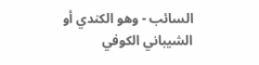السائب - وهو الكندي أو الشيباني الكوفي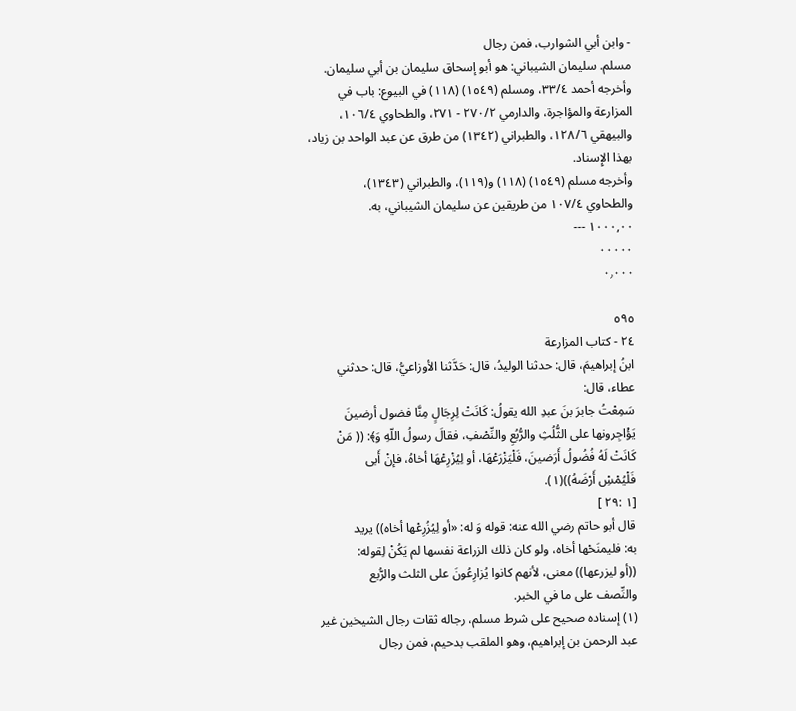- وابن أبي الشوارب، فمن رجال
مسلم. سليمان الشيباني: هو أبو إسحاق سليمان بن أبي سليمان.
وأخرجه أحمد ٣٣/٤، ومسلم (١٥٤٩) (١١٨) في البيوع: باب في
المزارعة والمؤاجرة، والدارمي ٢٧٠/٢ - ٢٧١، والطحاوي ١٠٦/٤،
والبيهقي ١٢٨/٦، والطبراني (١٣٤٢) من طرق عن عبد الواحد بن زياد،
بهذا الإِسناد.
وأخرجه مسلم (١٥٤٩) (١١٨) و(١١٩)، والطبراني (١٣٤٣)،
والطحاوي ١٠٧/٤ من طريقين عن سليمان الشيباني، به.
١٠٠٠,٠٠ ---
٠٠٠٠٠
٠٫٠٠٠

٥٩٥
٢٤ - كتاب المزارعة
ابنُ إبراهيمَ، قال: حدثنا الوليدُ، قال: حَدَّثنا الأوزاعيُّ، قال: حدثني
عطاء، قال:
سَمِعْتُ جابرَ بنَ عبدِ الله يقولُ: كَانَتْ لِرِجَالٍ مِنَّا فضول أرضينَ
يَؤْاجِرونها على الثُّلُثِ والرُّبُعِ والنِّصْفِ، فقالَ رسولُ اللّهِ وَ﴾: (( مَنْ
كَانَتْ لَهُ فُضُولُ أَرَضينَ، فَلْيَزْرَعْهَا، أو لِيُزْرِعْهَا أخاهُ، فإنْ أَبی
فَلْيُمْسِْ أَرْضَهُ))(١).
[١ :٢٩ ]
قال أبو حاتم رضي الله عنه: قوله وَ له: «أو لِيُزُرِعْها أخاه)) يريد
به: فليمنَحْها أخاه، ولو كان ذلك الزراعة نفسها لم يَكُنْ لِقوله:
((أو ليزرعها)) معنى، لأنهم كانوا يُزارِعُونَ على الثلث والرُّبع
والنِّصف على ما في الخبر.
(١) إسناده صحيح على شرط مسلم، رجاله ثقات رجال الشيخين غير
عبد الرحمن بن إبراهيم، وهو الملقب بدحيم، فمن رجال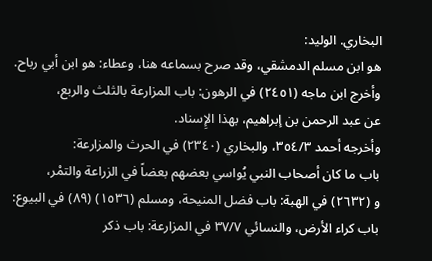البخاري. الوليد:
هو ابن مسلم الدمشقي، وقد صرح بسماعه هنا، وعطاء: هو ابن أبي رباح.
وأخرج ابن ماجه (٢٤٥١) في الرهون: باب المزارعة بالثلث والربع،
عن عبد الرحمن بن إبراهيم، بهذا الإِسناد.
وأخرجه أحمد ٣٥٤/٣، والبخاري (٢٣٤٠) في الحرث والمزارعة:
باب ما كان أصحاب النبي يُواسي بعضهم بعضاً في الزراعة والتمْر،
و (٢٦٣٢) في الهبة: باب فضل المنيحة، ومسلم (١٥٣٦) (٨٩) في البيوع:
باب كراء الأرض، والنسائي ٣٧/٧ في المزارعة: باب ذكر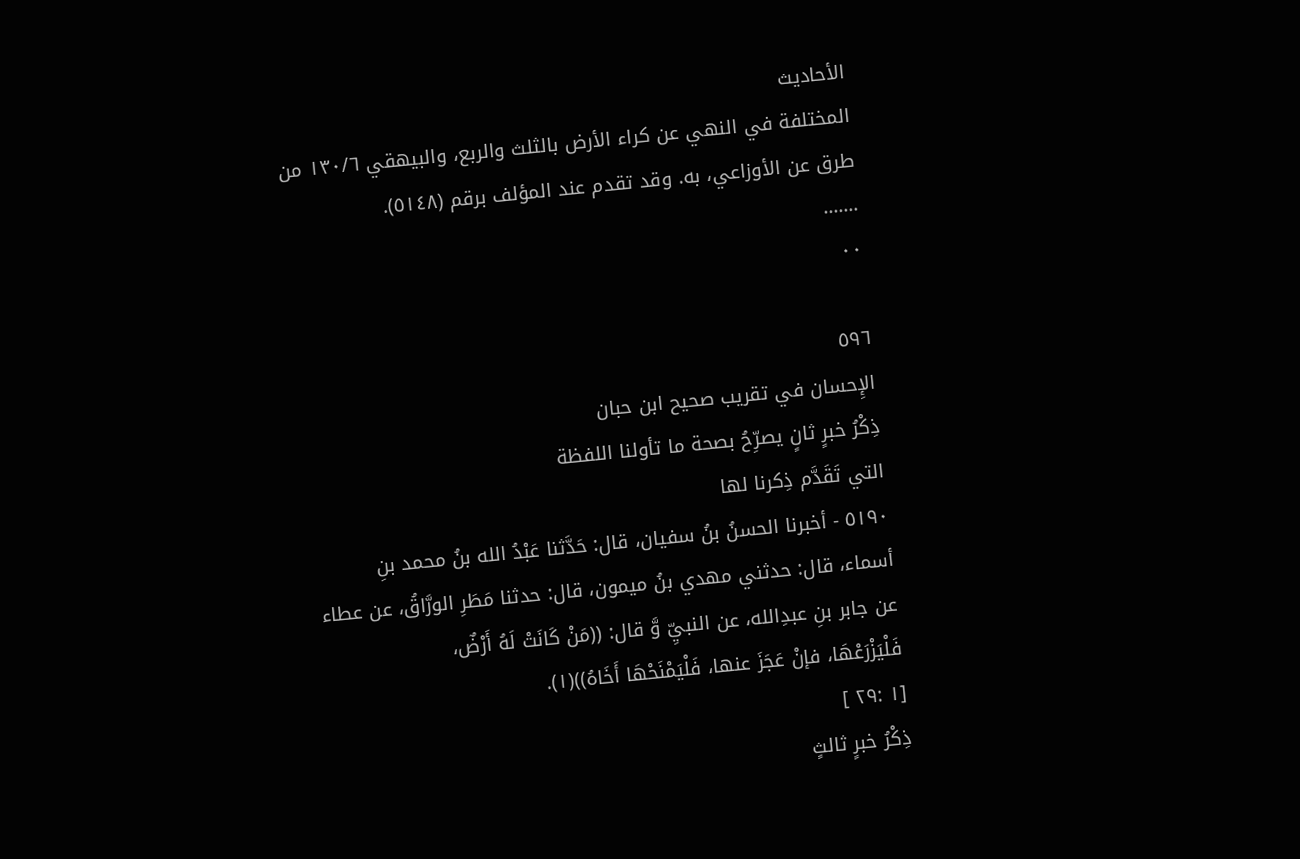الأحاديث
المختلفة في النهي عن كراء الأرض بالثلث والربع، والبيهقي ١٣٠/٦ من
طرق عن الأوزاعي، به. وقد تقدم عند المؤلف برقم (٥١٤٨).
.......
٠٠

٥٩٦
الإِحسان في تقريب صحيح ابن حبان
ذِكْرُ خبرٍ ثانٍ يصرِّحُ بصحة ما تأولنا اللفظة
التي تَقَدَّم ذِکرنا لها
٥١٩٠ - أخبرنا الحسنُ بنُ سفيان، قال: حَدَّثنا عَبْدُ الله بنُ محمد بنِ
أسماء، قال: حدثني مهدي بنُ ميمون، قال: حدثنا مَطَرِ الورَّاقُ، عن عطاء
عن جابر بنِ عبدِالله، عن النبيِّ وَّ قال: ((مَنْ كَانَتْ لَهُ أَرْضٌ،
فَلْيَزْرَعْهَا، فإنْ عَجَزَ عنها، فَلْيَمْنَحْهَا أَخَاهُ))(١).
[١ :٢٩ ]
ذِكْرُ خبرٍ ثالثٍ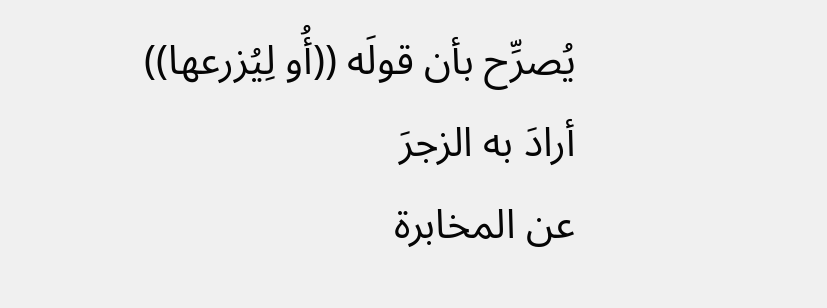يُصرِّح بأن قولَه ((أُو لِيُزرعها)) أرادَ به الزجرَ
عن المخابرة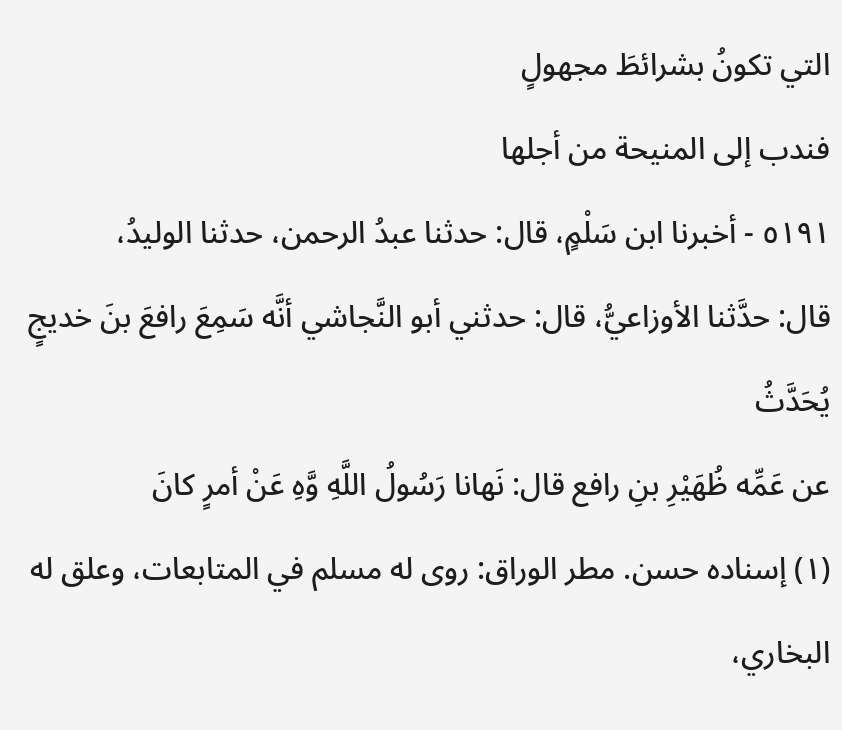التي تكونُ بشرائطَ مجهولٍ
فندب إلى المنیحة من أجلها
٥١٩١ - أخبرنا ابن سَلْمٍ، قال: حدثنا عبدُ الرحمن، حدثنا الوليدُ،
قال: حدَّثنا الأوزاعيُّ، قال: حدثني أبو النَّجاشي أنَّه سَمِعَ رافعَ بنَ خديجٍ
يُحَدَّثُ
عن عَمِّه ظُهَيْرِ بنِ رافع قال: نَهانا رَسُولُ اللَّهِ وَّهِ عَنْ أمرٍ كانَ
(١) إسناده حسن. مطر الوراق: روى له مسلم في المتابعات، وعلق له البخاري،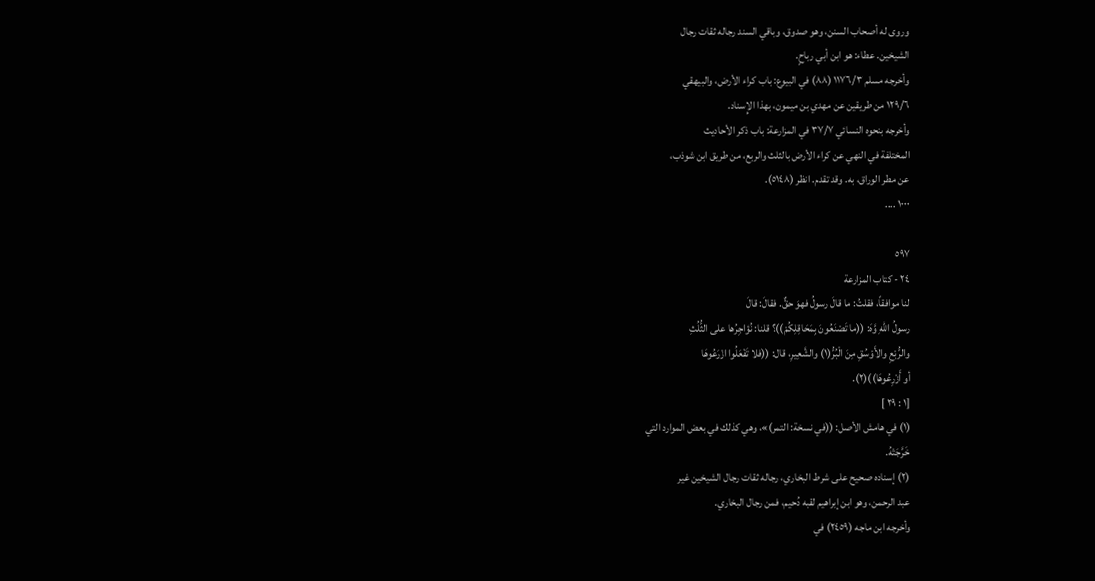وروى له أصحاب السنن، وهو صدوق، وباقي السند رجاله ثقات رجال
الشيخين. عطاء: هو ابن أبي رباحٍ.
وأخرجه مسلم ١١٧٦/٣ (٨٨) في البيوع: باب كراء الأرض، والبيهقي
١٢٩/٦ من طريقين عن مهدي بن ميمون، بهذا الإِسناد.
وأخرجه بنحوه النسائي ٣٧/٧ في المزارعة: باب ذكر الأحاديث
المختلفة في النهي عن كراء الأرض بالثلث والربع، من طريق ابن شوذب،
عن مطر الوراق، به. وقد تقدم. انظر (٥١٤٨).
١٠٠٠ ....

٥٩٧
٢٤ - كتاب المزارعة
لنا موافقاً، فقلتُ: ما قالَ رسولُ فهوَ حقٌّ. فقالَ: قالَ
رسولُ اللّهِ وَّهَ: ((ما تَصْنَعُونَ بِمَحَاقِلِكُمْ))؟ قلنا: نُؤاجِرُها على الثُّلُثِ
والرُّبْعِ والأَوْسُقِ مِنَ الْبُرُّ(١) والشَّعِيرِ، قال: ((فلا تَفْعَلُوا ازْرَعُوهَا
أو أَزْرِعُوهَا))(٢).
[١ : ٢٩ ]
(١) في هامش الأصل: ((في نسخة: التمر)»، وهي كذلك في بعض الموارد التي
خَرَّجَتْهُ.
(٢) إسناده صحيح على شرط البخاري، رجاله ثقات رجال الشيخين غير
عبد الرحمن، وهو ابن إبراهيم لقبه دُحيم، فمن رجال البخاري.
وأخرجه ابن ماجه (٢٤٥٩) في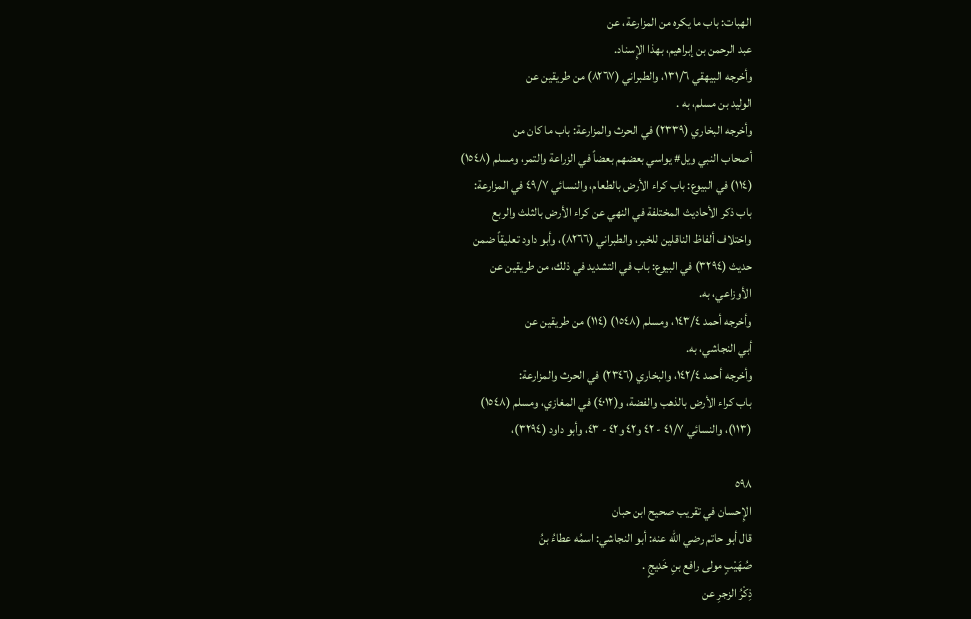الهبات: باب ما يكره من المزارعة، عن
عبد الرحمن بن إبراهيم، بهذا الإِسناد.
وأخرجه البيهقي ١٣١/٦، والطبراني (٨٢٦٧) من طريقين عن
الوليد بن مسلم، به .
وأخرجه البخاري (٢٣٣٩) في الحرث والمزارعة: باب ما كان من
أصحاب النبي ويل# يواسي بعضهم بعضاً في الزراعة والتمر، ومسلم (١٥٤٨)
(١١٤) في البيوع: باب كراء الأرض بالطعام، والنسائي ٤٩/٧ في المزارعة:
باب ذكر الأحاديث المختلفة في النهي عن كراء الأرض بالثلث والربع
واختلاف ألفاظ الناقلين للخبر، والطبراني (٨٢٦٦)، وأبو داود تعليقاً ضمن
حديث (٣٢٩٤) في البيوع: باب في التشديد في ذلك، من طريقين عن
الأوزاعي، به.
وأخرجه أحمد ١٤٣/٤، ومسلم (١٥٤٨) (١١٤) من طريقين عن
أبي النجاشي، به.
وأخرجه أحمد ١٤٢/٤، والبخاري (٢٣٤٦) في الحرث والمزارعة:
باب كراء الأرض بالذهب والفضة، و(٤٠١٢) في المغازي، ومسلم (١٥٤٨)
(١١٣)، والنسائي ٤١/٧ - ٤٢ و٤٢ و٤٢ - ٤٣، وأبو داود (٣٢٩٤)،

٥٩٨
الإِحسان في تقریب صحيح ابن حبان
قال أبو حاتم رضي الله عنه: أبو النجاشي: اسمُه عطاءُ بنُ
صُهَيْبٍ مولى رافع بنِ خَدیجٍ .
ذِكْرُ الزجرِ عن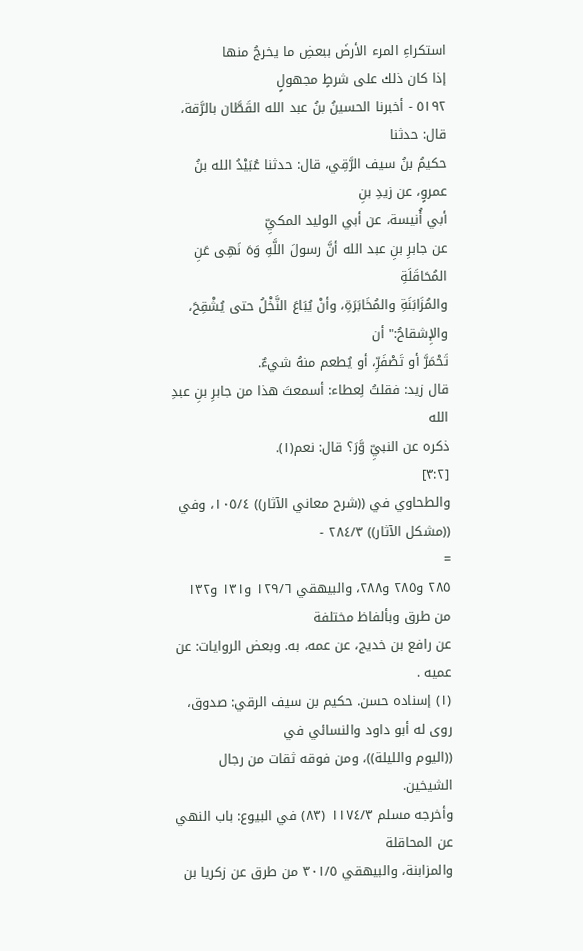استكراءِ المرء الأرضَ ببعضِ ما يخرجُ منها
إذا كان ذلك على شرطٍ مجهولٍ
٥١٩٢ - أخبرنا الحسينُ بنُ عبد الله القَطَّان بالرَّقة، قال: حدثنا
حكيمُ بنُ سيف الرَّقِي، قال: حدثنا عُبَيْدُ الله بنُ عمروٍ، عن زيدِ بنِ
أبي أُنيسة، عن أبي الوليد المكيِّ
عن جابرِ بنِ عبد الله أنَّ رسولَ اللَّهِ وَهَ نَهِى عَنِ المُحَاقَلَةِ
والمُزَابَنَةِ والمُخَابَرَةِ، وأنْ يُبَاعَ النَّخْلُ حتى يُشْقِحَ، والإِشقاحُ:" أن
تَحْمَرَّ أو تَصْفَرِّ، أو يُطعم منهُ شيءٌ.
قال زيد: فقلتُ لِعطاء: أسمعتَ هذا من جابرِ بنِ عبدِ الله
ذكره عن النبيِّ وَّرَ؟ قال: نعم(١).
[٣:٢]
والطحاوي في ((شرح معاني الآثار)) ١٠٥/٤، وفي ((مشكل الآثار)) ٢٨٤/٣ -
=
٢٨٥ و٢٨٥ و٢٨٨، والبيهقي ١٢٩/٦ و١٣١ و١٣٢ من طرق وبألفاظ مختلفة
عن رافع بن خديج، عن عمه، به. وبعض الروايات: عن عميه .
(١) إسناده حسن. حكيم بن سيف الرقي: صدوق، روى له أبو داود والنسائي في
((اليوم والليلة))، ومن فوقه ثقات من رجال الشيخين.
وأخرجه مسلم ١١٧٤/٣ (٨٣) في البيوع: باب النهي عن المحاقلة
والمزابنة، والبيهقي ٣٠١/٥ من طرق عن زكريا بن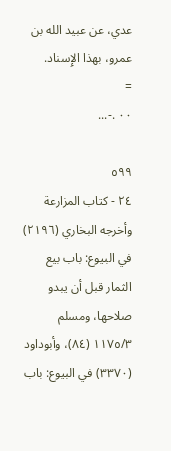عدي، عن عبيد الله بن
عمرو، بهذا الإِسناد.
=
٠٠ .-...

٥٩٩
٢٤ - كتاب المزارعة
وأخرجه البخاري (٢١٩٦) في البيوع: باب بيع الثمار قبل أن يبدو
صلاحها، ومسلم ١١٧٥/٣ (٨٤)، وأبوداود (٣٣٧٠) في البيوع: باب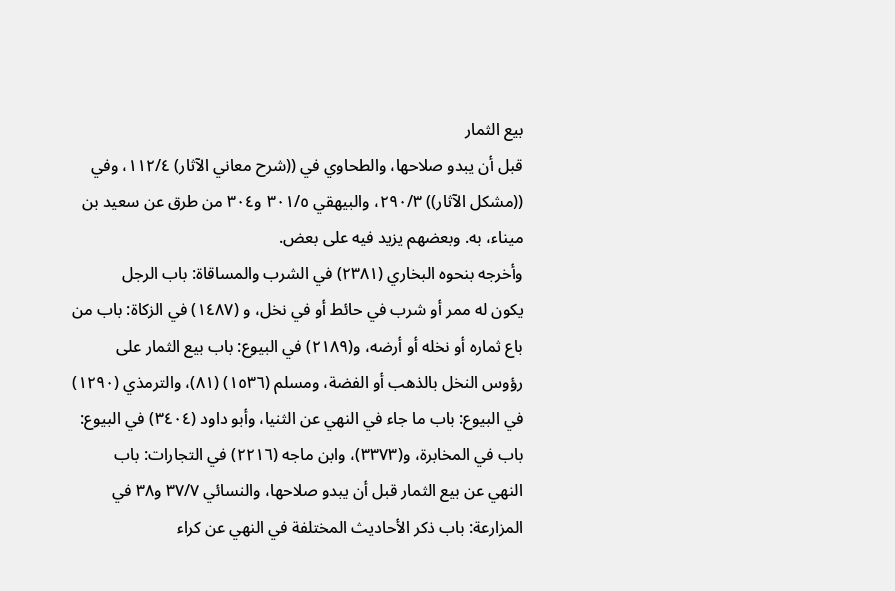بيع الثمار
قبل أن يبدو صلاحها، والطحاوي في ((شرح معاني الآثار) ١١٢/٤، وفي
((مشكل الآثار)) ٢٩٠/٣، والبيهقي ٣٠١/٥ و٣٠٤ من طرق عن سعيد بن
میناء، به. وبعضهم يزيد فيه على بعض.
وأخرجه بنحوه البخاري (٢٣٨١) في الشرب والمساقاة: باب الرجل
يكون له ممر أو شرب في حائط أو في نخل، و (١٤٨٧) في الزكاة: باب من
باع ثماره أو نخله أو أرضه، و(٢١٨٩) في البيوع: باب بيع الثمار على
رؤوس النخل بالذهب أو الفضة، ومسلم (١٥٣٦) (٨١)، والترمذي (١٢٩٠)
في البيوع: باب ما جاء في النهي عن الثنيا، وأبو داود (٣٤٠٤) في البيوع:
باب في المخابرة، و(٣٣٧٣)، وابن ماجه (٢٢١٦) في التجارات: باب
النهي عن بيع الثمار قبل أن يبدو صلاحها، والنسائي ٣٧/٧ و٣٨ في
المزارعة: باب ذكر الأحاديث المختلفة في النهي عن كراء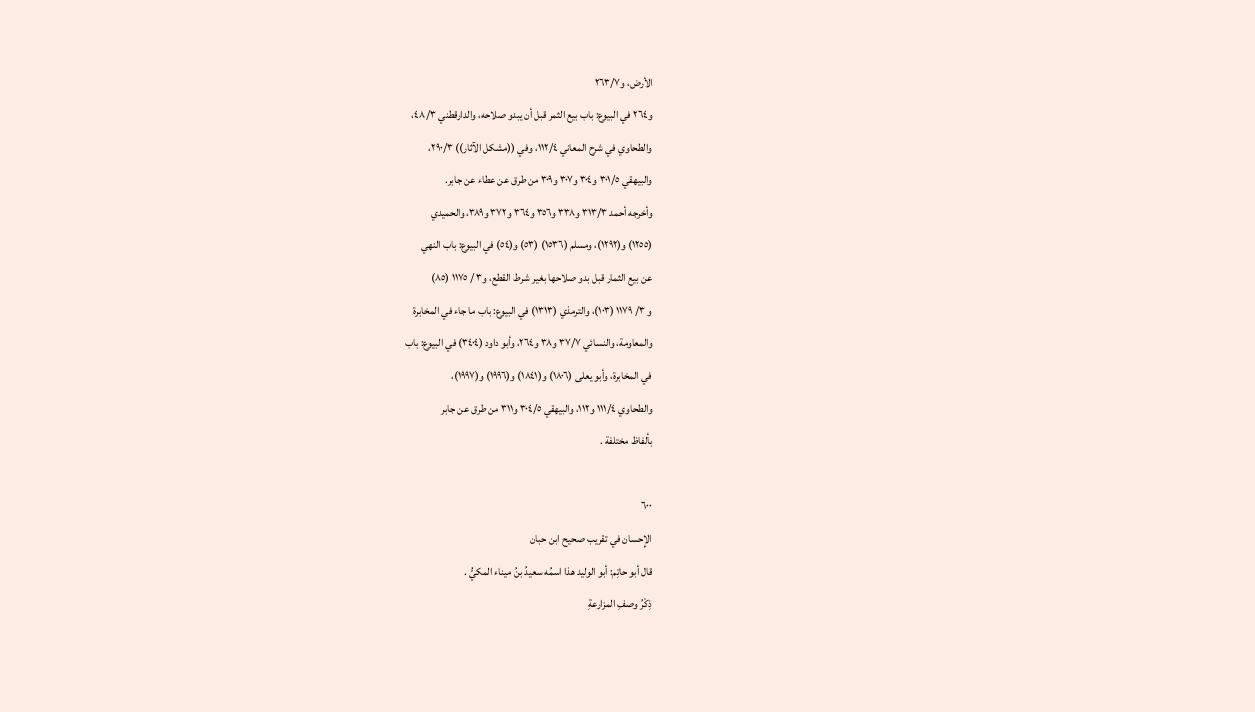الأرض، و٢٦٣/٧
و٢٦٤ في البيوع: باب بيع الثمر قبل أن يبدو صلاحه، والدارقطني ٤٨/٣،
والطحاوي في شرح المعاني ١١٢/٤، وفي ((مشكل الآثار)) ٢٩٠/٣،
والبيهقي ٣٠١/٥ و٣٠٤ و٣٠٧ و٣٠٩ من طرق عن عطاء عن جابر.
وأخرجه أحمد ٣١٣/٣ و٣٣٨ و٣٥٦ و٣٦٤ و٣٧٢ و٣٨٩، والحميدي
(١٢٥٥) و(١٢٩٢)، ومسلم (١٥٣٦) (٥٣) و(٥٤) في البيوع: باب النهي
عن بيع الثمار قبل بدو صلاحها بغير شرط القطع، و٣ / ١١٧٥ (٨٥)
و ٣/ ١١٧٩ (١٠٣)، والترمذي (١٣١٣) في البيوع: باب ما جاء في المخابرة
والمعاومة، والنسائي ٣٧/٧ و٣٨ و٢٦٤، وأبو داود (٣٤٠٤) في البيوع: باب
في المخابرة، وأبو يعلى (١٨٠٦) و(١٨٤١) و(١٩٩٦) و(١٩٩٧)،
والطحاوي ١١١/٤ و١١٢، والبيهقي ٣٠٤/٥ و٣١١ من طرق عن جابر
بألفاظ مختلفة .

٦٠٠
الإِحسان في تقریب صحيح ابن حبان
قال أبو حاتِم: أبو الوليد هذا اسمُه سعيدُ بنُ ميناء المكيُّ .
ذِكْرُ وصفِ المزارعةِ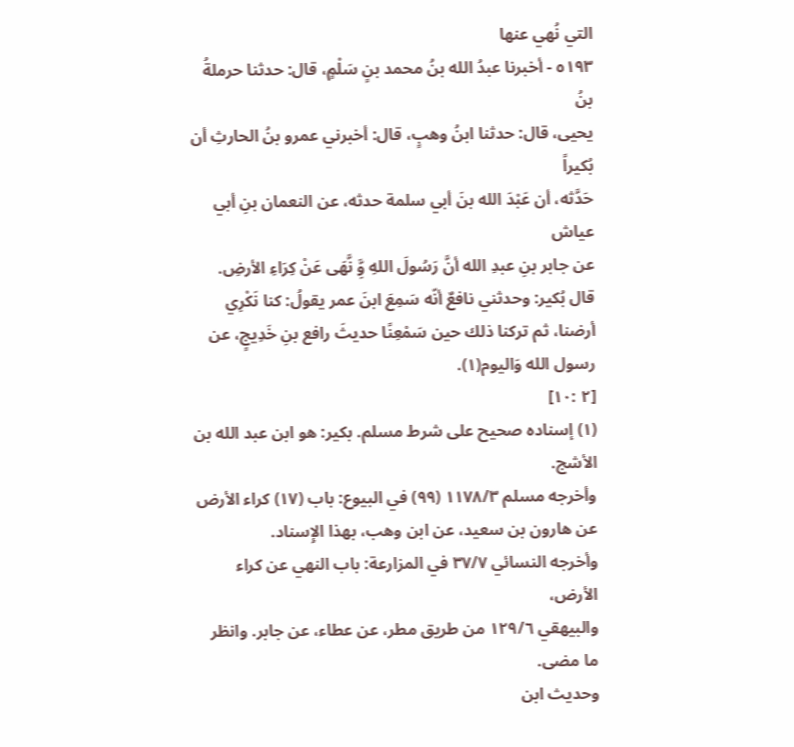التي نُھي عنها
٥١٩٣ - أخبرنا عبدُ الله بنُ محمد بنٍ سَلْمٍ، قال: حدثنا حرملةُ بنُ
يحيى، قال: حدثنا ابنُ وهبٍ، قال: أخبرني عمرو بنُ الحارثِ أن بُكيراً
حَدَّثه، أن عَبْدَ الله بنَ أبي سلمة حدثه، عن النعمان بنِ أبي عياش
عن جابر بنِ عبدِ الله أنَّ رَسُولَ اللهِ وَِّ نَّهَى عَنْ كِرَاءِ الأرضِ.
قال بُكير: وحدثني نافعٌ أنّه سَمِعَ ابنَ عمر يقولُ: كنا نَكْرِي
أرضنا، ثم تركنا ذلك حين سَمْعِنًا حديثَ رافع بنِ خَدِیجٍ، عن
رسول الله وَاليوم(١).
[٢ :١٠]
(١) إسناده صحيح على شرط مسلم. بكير: هو ابن عبد الله بن الأشج.
وأخرجه مسلم ١١٧٨/٣ (٩٩) في البيوع: باب (١٧) كراء الأرض
عن هارون بن سعيد، عن ابن وهب، بهذا الإِسناد.
وأخرجه النسائي ٣٧/٧ في المزارعة: باب النهي عن كراء الأرض،
والبيهقي ١٢٩/٦ من طريق مطر، عن عطاء، عن جابر. وانظر ما مضى.
وحديث ابن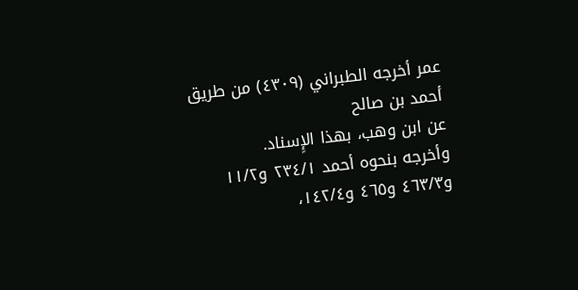عمر أخرجه الطبراني (٤٣٠٩) من طريق أحمد بن صالح
عن ابن وهب، بهذا الإِسناد.
وأخرجه بنحوه أحمد ٢٣٤/١ و١١/٢ و٤٦٣/٣ و٤٦٥ و١٤٢/٤،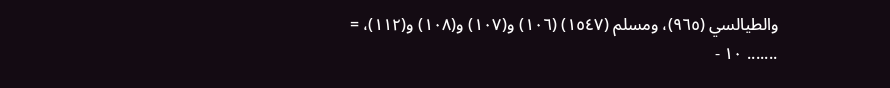والطيالسي (٩٦٥)، ومسلم (١٥٤٧) (١٠٦) و(١٠٧) و(١٠٨) و(١١٢)، =
....... ١٠ -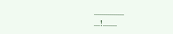...............
...!.......